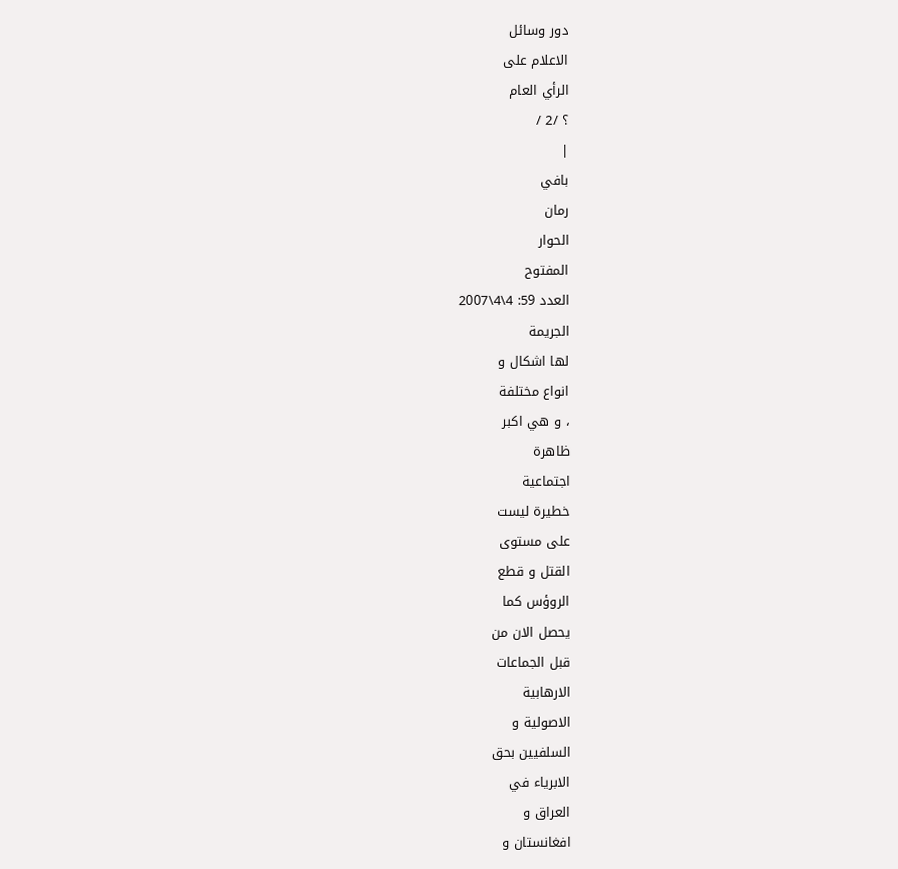دور وسائل
الاعلام على
الرأي العام
؟ /2 /
|
بافي
رمان
الحوار
المفتوح
العدد 59: 4\4\2007
الجريمة
لها اشكال و
انواع مختلفة
، و هي اكبر
ظاهرة
اجتماعية
خطيرة ليست
على مستوى
القتل و قطع
الروؤس كما
يحصل الان من
قبل الجماعات
الارهابية
الاصولية و
السلفيين بحق
الابرياء في
العراق و
افغانستان و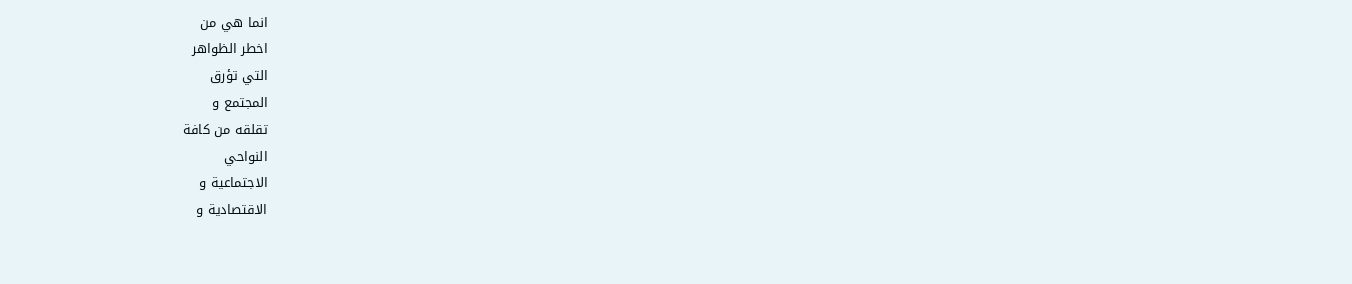انما هي من
اخطر الظواهر
التي تؤرق
المجتمع و
تقلقه من كافة
النواحي
الاجتماعية و
الاقتصادية و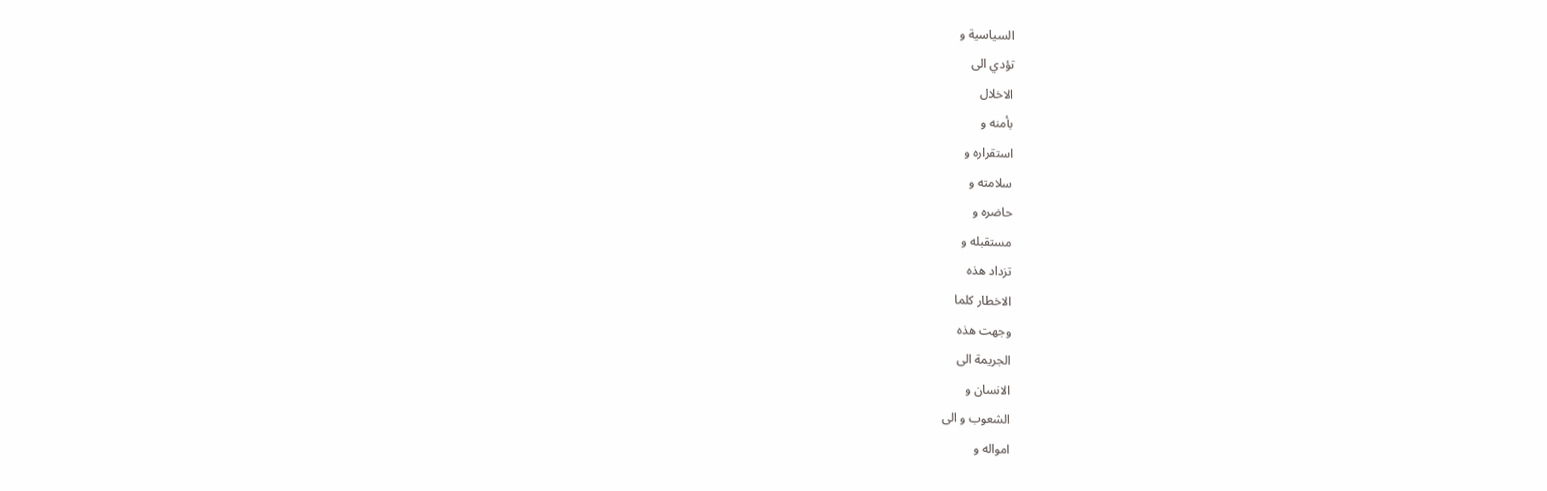السياسية و
تؤدي الى
الاخلال
بأمنه و
استقراره و
سلامته و
حاضره و
مستقبله و
تزداد هذه
الاخطار كلما
وجهت هذه
الجريمة الى
الانسان و
الشعوب و الى
امواله و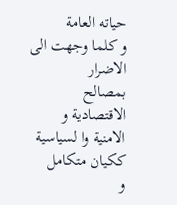حياته العامة
و كلما وجهت الى
الاضرار
بمصالح
الاقتصادية و
الامنية وا لسياسية
ككيان متكامل
و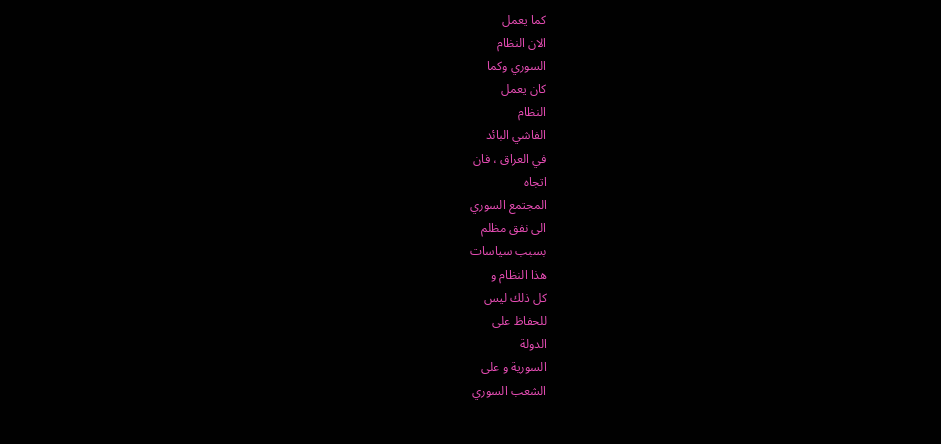كما يعمل
الان النظام
السوري وكما
كان يعمل
النظام
الفاشي البائد
في العراق ، فان
اتجاه
المجتمع السوري
الى نفق مظلم
بسبب سياسات
هذا النظام و
كل ذلك ليس
للحفاظ على
الدولة
السورية و على
الشعب السوري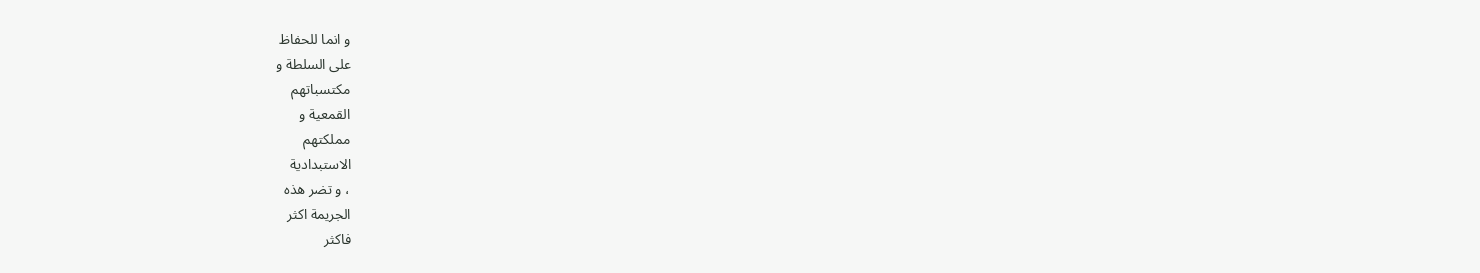و انما للحفاظ
على السلطة و
مكتسباتهم
القمعية و
مملكتهم
الاستبدادية
، و تضر هذه
الجريمة اكثر
فاكثر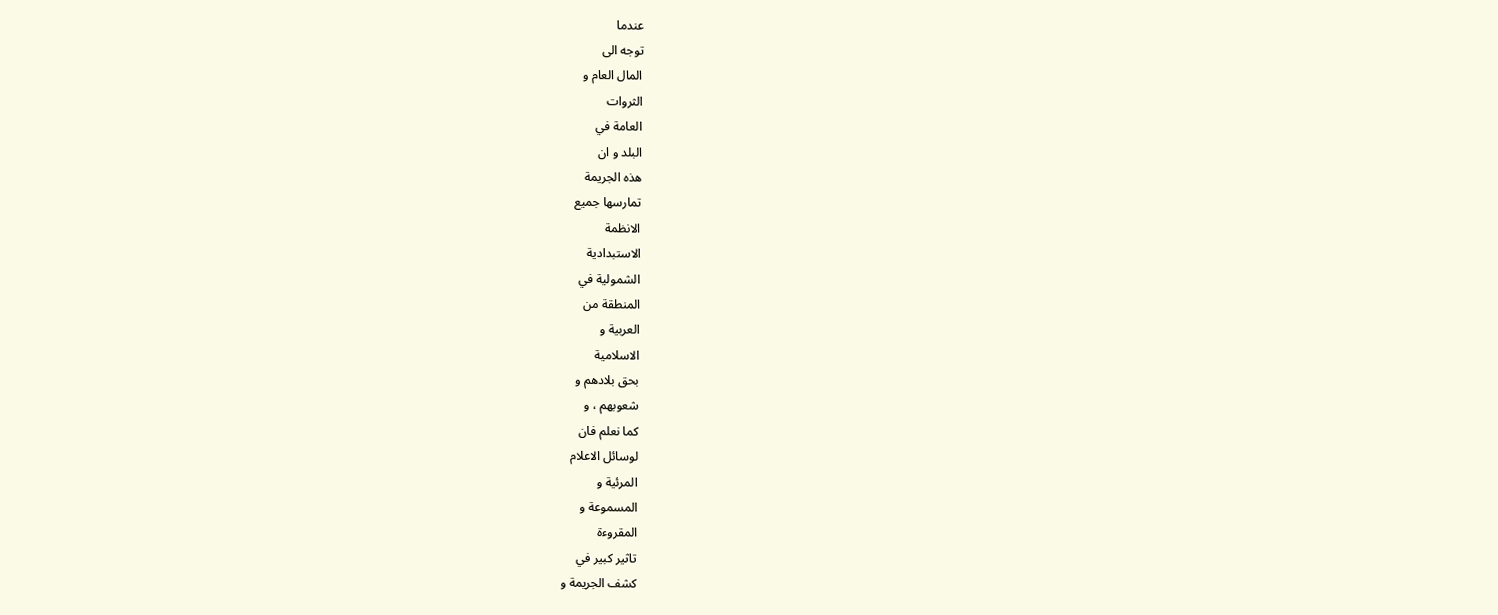عندما
توجه الى
المال العام و
الثروات
العامة في
البلد و ان
هذه الجريمة
تمارسها جميع
الانظمة
الاستبدادية
الشمولية في
المنطقة من
العربية و
الاسلامية
بحق بلادهم و
شعوبهم ، و
كما نعلم فان
لوسائل الاعلام
المرئية و
المسموعة و
المقروءة
تاثير كبير في
كشف الجريمة و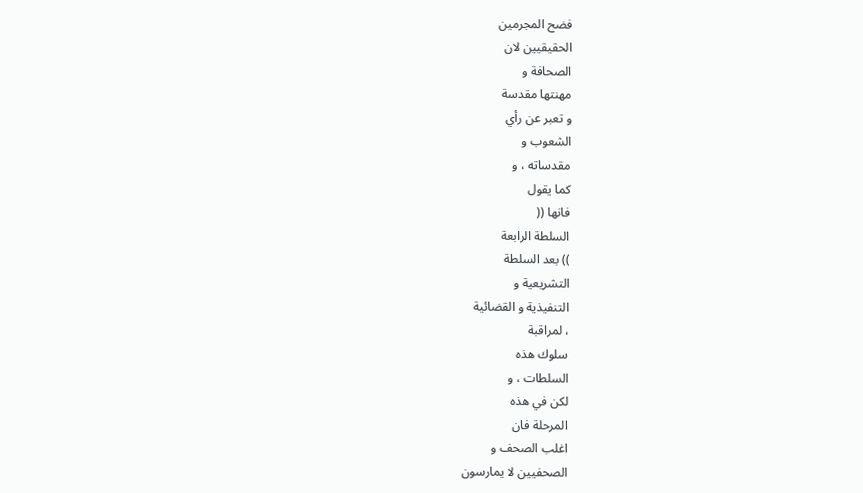فضح المجرمين
الحقيقيين لان
الصحافة و
مهنتها مقدسة
و تعبر عن رأي
الشعوب و
مقدساته ، و
كما يقول
فانها ((
السلطة الرابعة
)) بعد السلطة
التشريعية و
التنفيذية و القضائية
، لمراقبة
سلوك هذه
السلطات ، و
لكن في هذه
المرحلة فان
اغلب الصحف و
الصحفيين لا يمارسون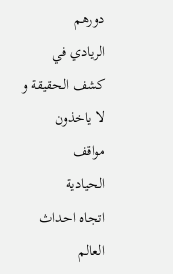دورهم
الريادي في
كشف الحقيقة و
لا ياخذون
مواقف
الحيادية
اتجاه احداث
العالم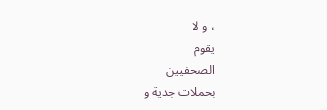، و لا
يقوم
الصحفيين
بحملات جدية و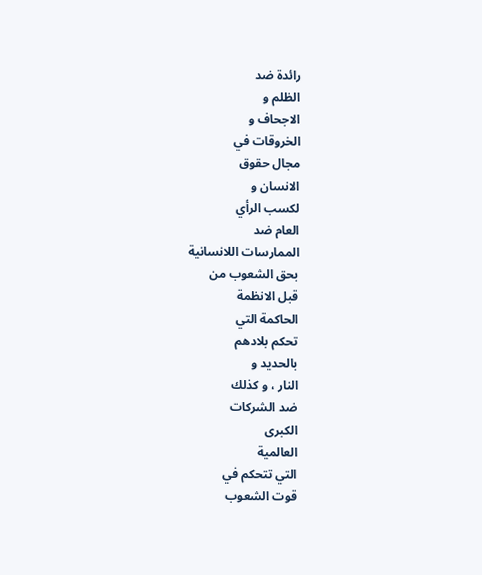رائدة ضد
الظلم و
الاجحاف و
الخروقات في
مجال حقوق
الانسان و
لكسب الرأي
العام ضد
الممارسات اللانسانية
بحق الشعوب من
قبل الانظمة
الحاكمة التي
تحكم بلادهم
بالحديد و
النار ، و كذلك
ضد الشركات
الكبرى
العالمية
التي تتحكم في
قوت الشعوب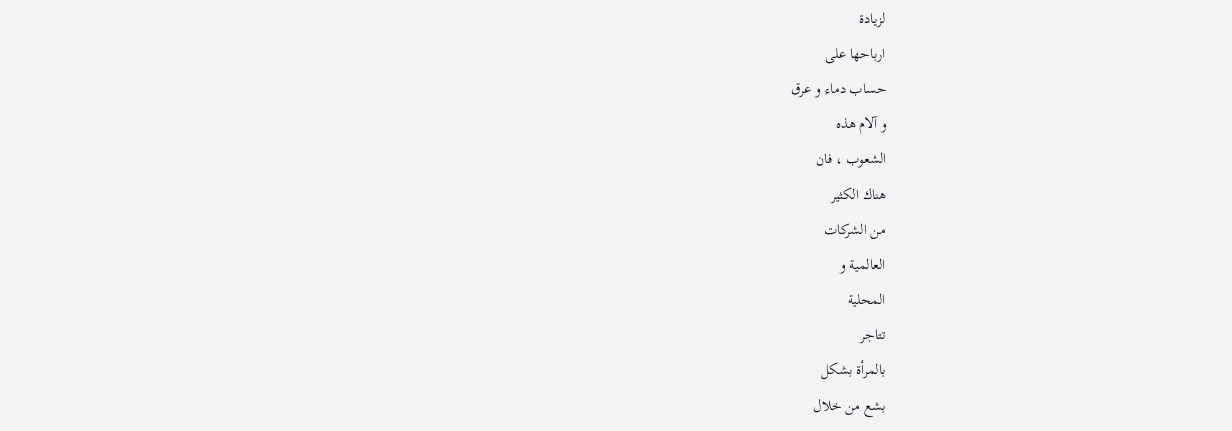لزيادة
ارباحها على
حساب دماء و عرق
و آلام هذه
الشعوب ، فان
هناك الكثير
من الشركات
العالمية و
المحلية
تتاجر
بالمرأة بشكل
بشع من خلال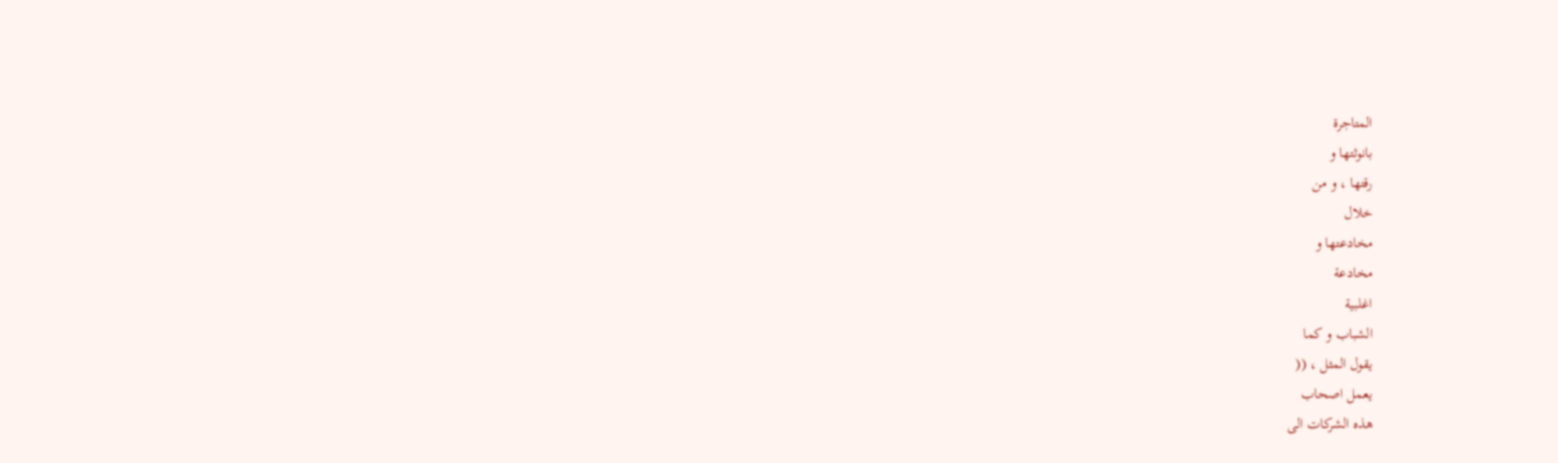المتاجرة
بانوثتها و
رقتها ، و من
خلال
مخادعتها و
مخادعة
اغلبية
الشباب و كما
يقول المثل ، ((
يعمل اصحاب
هذه الشركات الى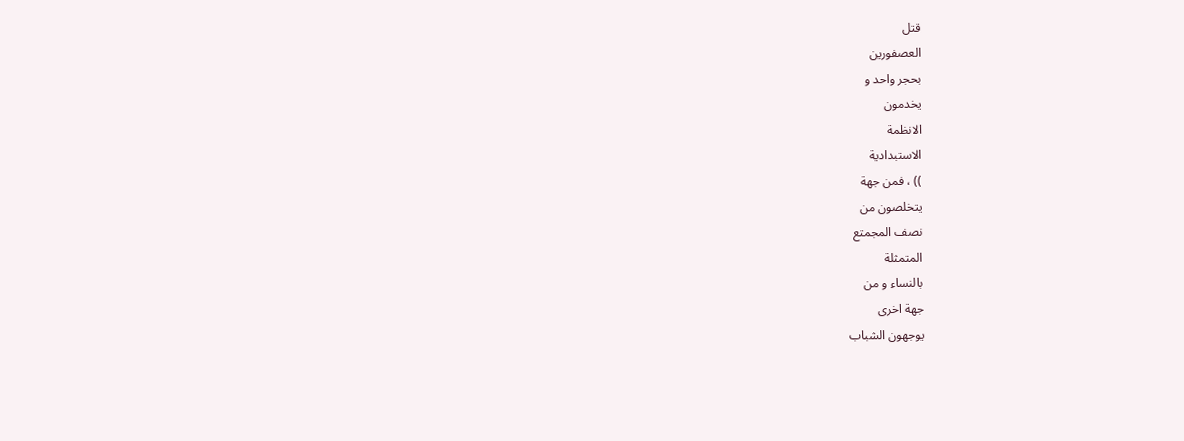قتل
العصفورين
بحجر واحد و
يخدمون
الانظمة
الاستبدادية
)) ، فمن جهة
يتخلصون من
نصف المجمتع
المتمثلة
بالنساء و من
جهة اخرى
يوجهون الشباب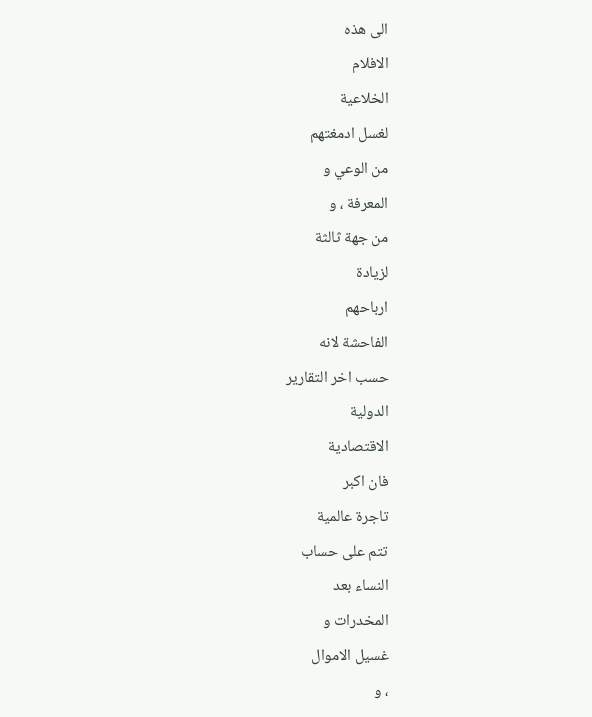الى هذه
الافلام
الخلاعية
لغسل ادمغتهم
من الوعي و
المعرفة ، و
من جهة ثالثة
لزيادة
ارباحهم
الفاحشة لانه
حسب اخر التقارير
الدولية
الاقتصادية
فان اكبر
تاجرة عالمية
تتم على حساب
النساء بعد
المخدرات و
غسيل الاموال
، و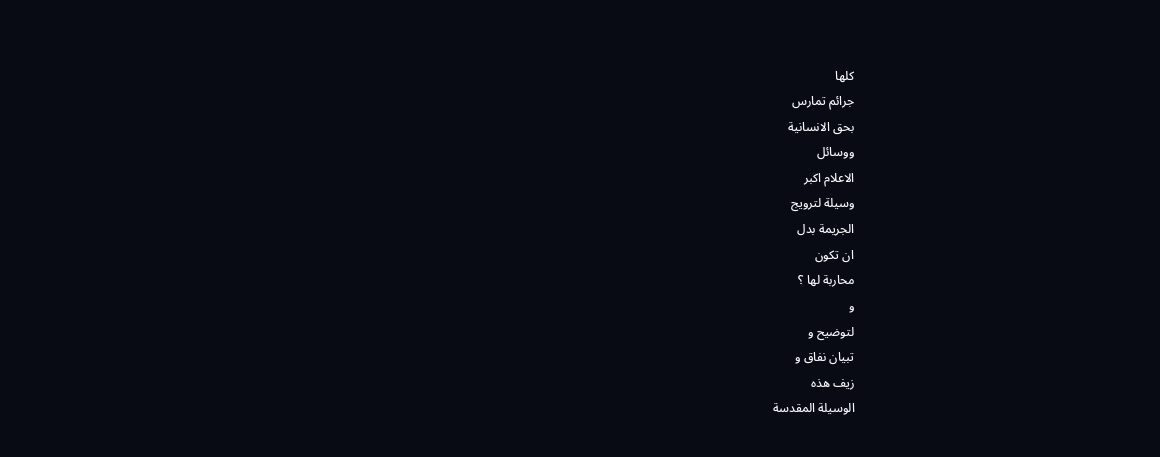كلها
جرائم تمارس
بحق الانسانية
ووسائل
الاعلام اكبر
وسيلة لترويج
الجريمة بدل
ان تكون
محاربة لها ؟
و
لتوضيح و
تبيان نفاق و
زيف هذه
الوسيلة المقدسة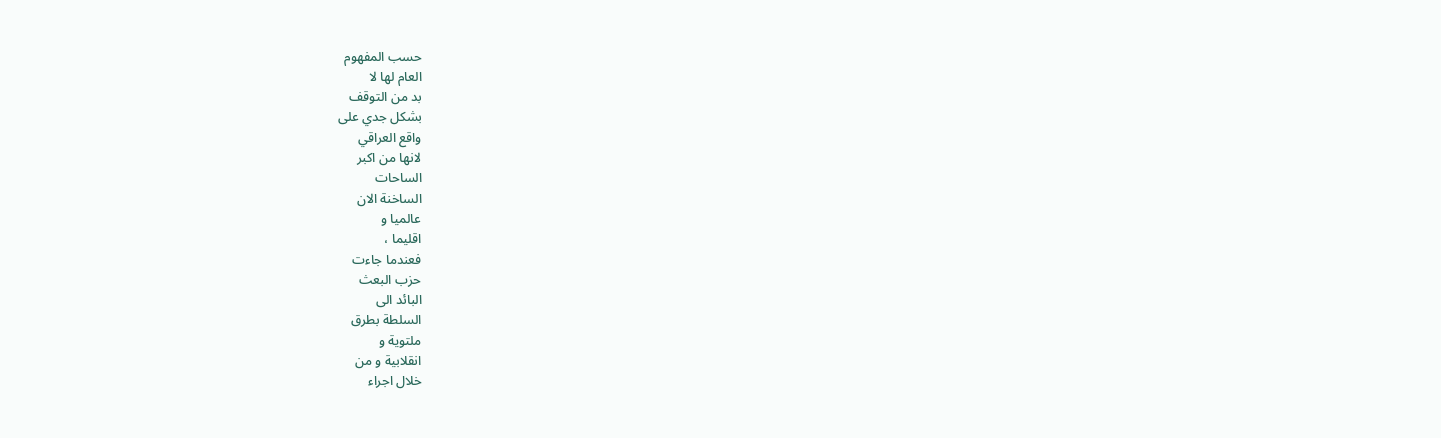حسب المفهوم
العام لها لا
بد من التوقف
بشكل جدي على
واقع العراقي
لانها من اكبر
الساحات
الساخنة الان
عالميا و
اقليما ،
فعندما جاءت
حزب البعث
البائد الى
السلطة بطرق
ملتوية و
انقلابية و من
خلال اجراء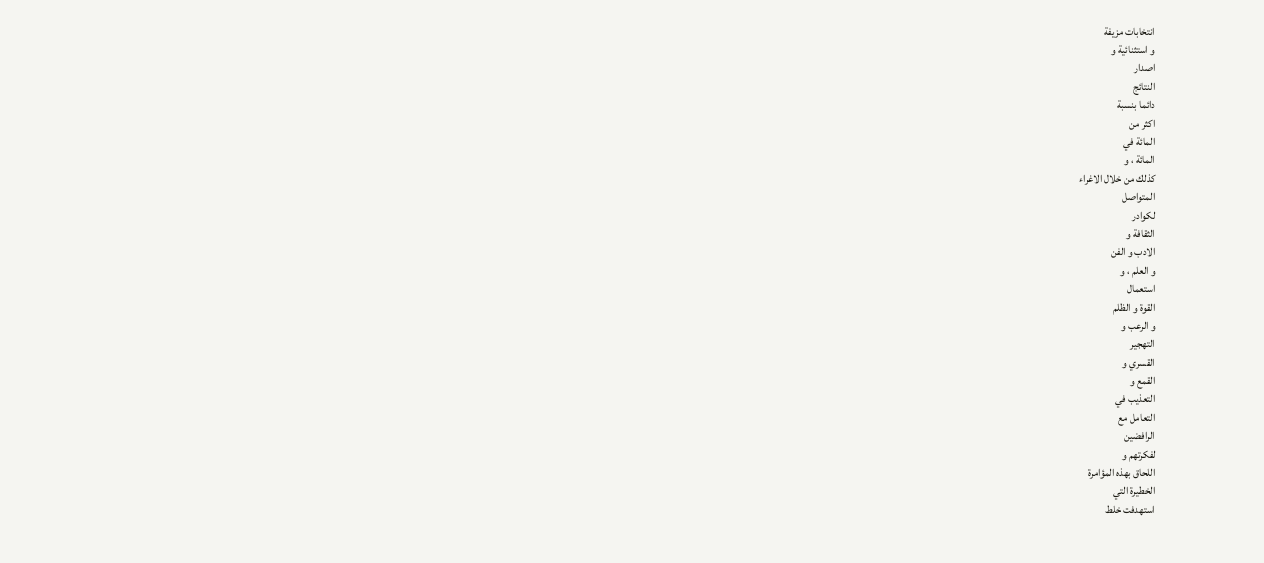انتخابات مزيفة
و استثنائية و
اصدار
النتائج
دائما بنسبة
اكثر من
المائة في
المائة ، و
كذلك من خلال الاغراء
المتواصل
لكوادر
الثقافة و
الادب و الفن
و العلم ، و
استعمال
القوة و الظلم
و الرعب و
التهجير
القسري و
القمع و
التعذيب في
التعامل مع
الرافضين
لفكرتهم و
اللحاق بهذه المؤامرة
الخطيرة التي
استهدفت خلط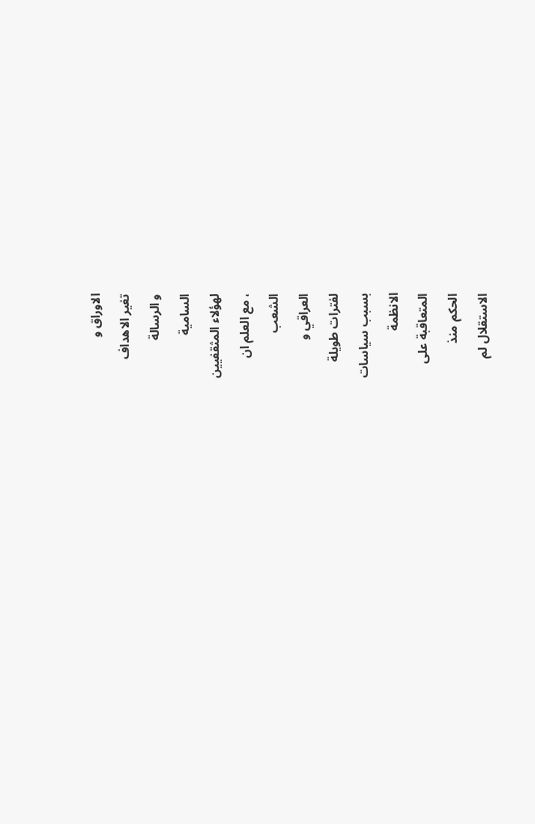الاوراق و
تغير الاهداف
و الرسالة
السامية
لهؤلاء المثقفيين
، مع العلم ان
الشعب
العراقي و
لفترات طويلة
بسبب سياسات
الانظمة
المتعاقبة على
الحكم منذ
الاستقلال لم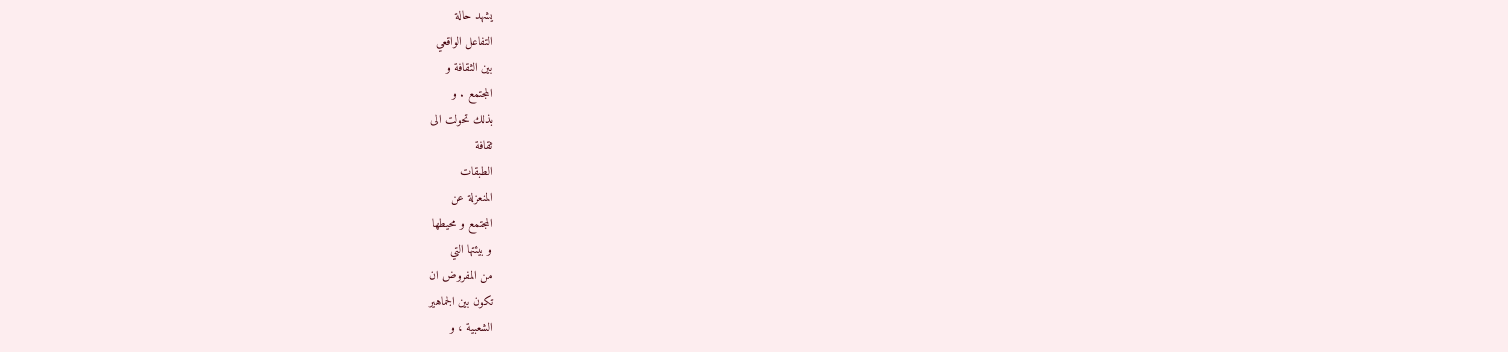يشهد حالة
التفاعل الواقعي
بين الثقافة و
المجتمع . و
بذلك تحولت الى
ثقافة
الطبقات
المنعزلة عن
المجتمع و محيطها
و بيئتها التي
من المفروض ان
تكون بين الجماهير
الشعبية ، و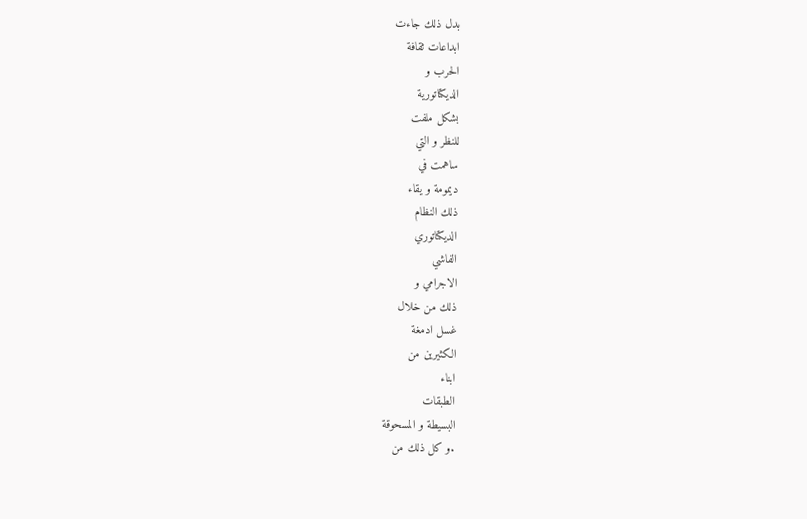بدل ذلك جاءت
ابداعات ثقافة
الحرب و
الديكتاتورية
بشكل ملفت
للنظر و التي
ساهمت في
ديمومة و يقاء
ذلك النظام
الديكتاتوري
الفاشي
الاجرامي و
ذلك من خلال
غسل ادمغة
الكثيرين من
ابناء
الطبقات
البسيطة و المسحوقة
.و كل ذلك من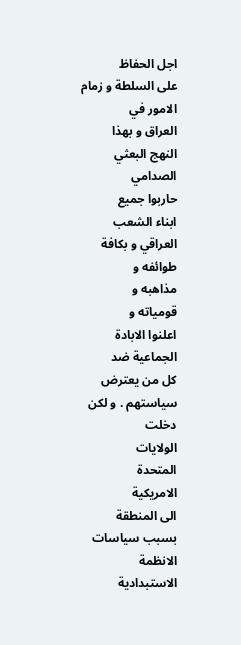اجل الحفاظ
على السلطة و زمام
الامور في
العراق و بهذا
النهج البعثي
الصدامي
حاربوا جميع
ابناء الشعب
العراقي و بكافة
طوائفه و
مذاهبه و
قومياته و
اعلنوا الابادة
الجماعية ضد
كل من يعترض
سياستهم . و لكن
دخلت
الولايات
المتحدة
الامريكية
الى المنطقة
بسبب سياسات
الانظمة
الاستبدادية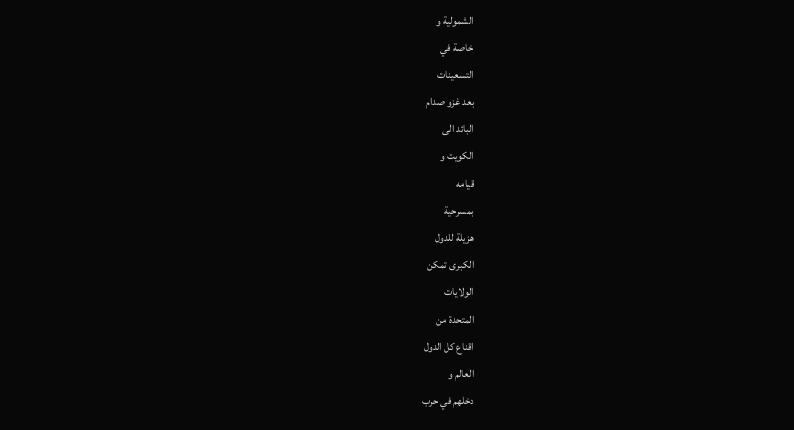الشمولية و
خاصة في
التسعينات
بعد غزو صدام
البائد الى
الكويت و
قيامه
بمسرحية
هزيلة للدول
الكبرى تمكن
الولايات
المتحدة من
اقناع كل الدول
العالم و
دخلهم في حرب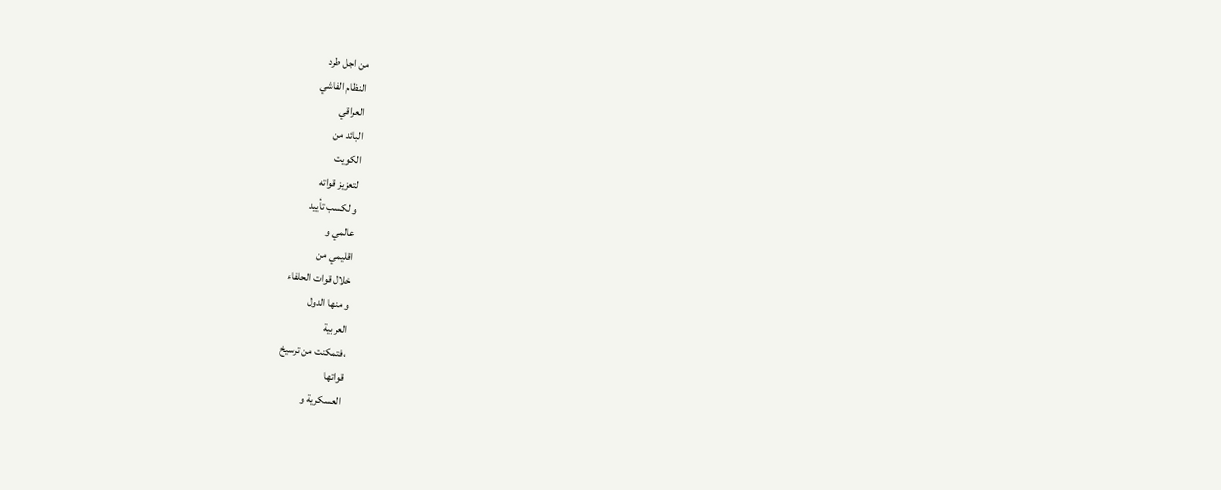من اجل طرد
النظام الفاشي
العراقي
البائد من
الكويت
لتعزيز قواته
و لكسب تأييد
عالمي و
اقليمي من
خلال قوات الحلفاء
و منها الدول
العربية
،فتمكنت من ترسيخ
قواتها
العسكرية و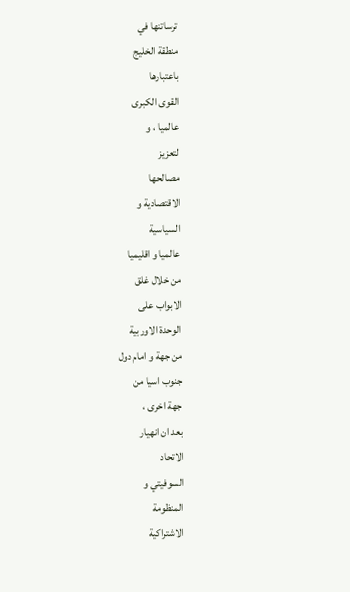ترساتنها في
منطقة الخليج
باعتبارها
القوى الكبرى
عالميا ، و
لتعزيز
مصالحها
الاقتصادية و
السياسية
عالميا و اقليميا
من خلال غلق
الابواب على
الوحدة الاوربية
من جهة و امام دول
جنوب اسيا من
جهة اخرى ،
بعد ان انهيار
الاتحاد
السوفيتي و
المنظومة
الاشتراكية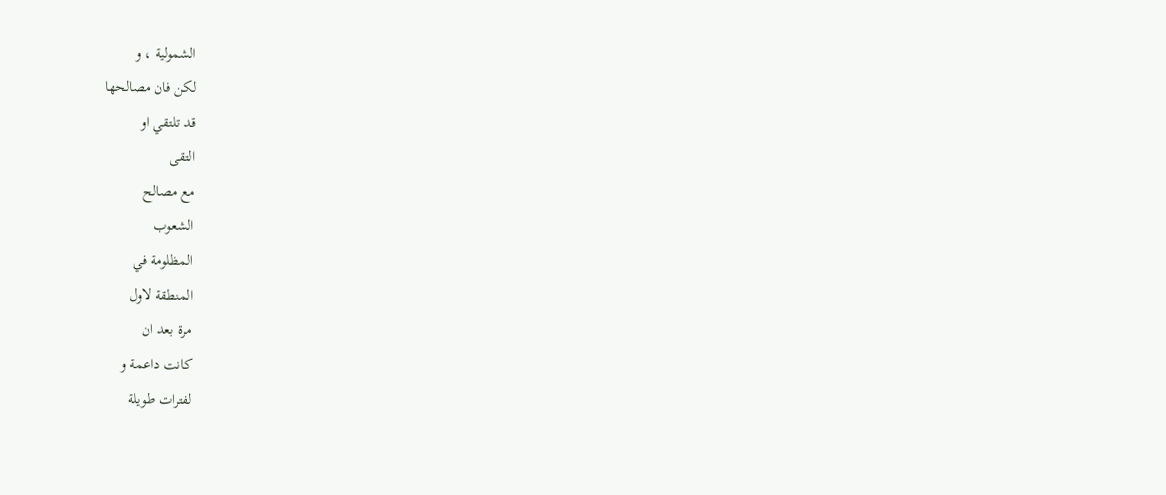الشمولية ، و
لكن فان مصالحها
قد تلتقي او
التقى
مع مصالح
الشعوب
المظلومة في
المنطقة لاول
مرة بعد ان
كانت داعمة و
لفترات طويلة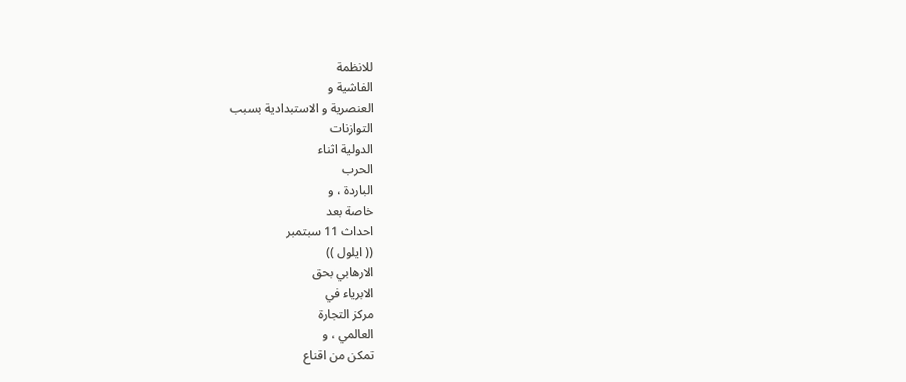للانظمة
الفاشية و
العنصرية و الاستبدادية بسبب
التوازنات
الدولية اثناء
الحرب
الباردة ، و
خاصة بعد
احداث 11 سبتمبر
(( ايلول ))
الارهابي بحق
الابرياء في
مركز التجارة
العالمي ، و
تمكن من اقناع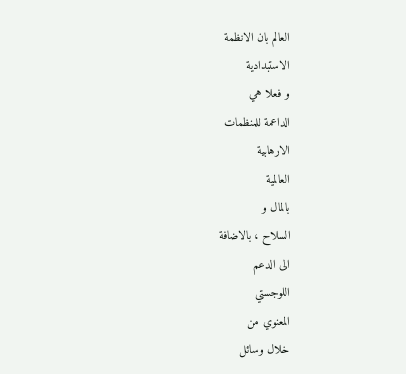العالم بان الانظمة
الاستبدادية
و فعلا هي
الداعمة للمنظمات
الارهابية
العالمية
بالمال و
السلاح ، بالاضافة
الى الدعم
اللوجستي
المعنوي من
خلال وسائل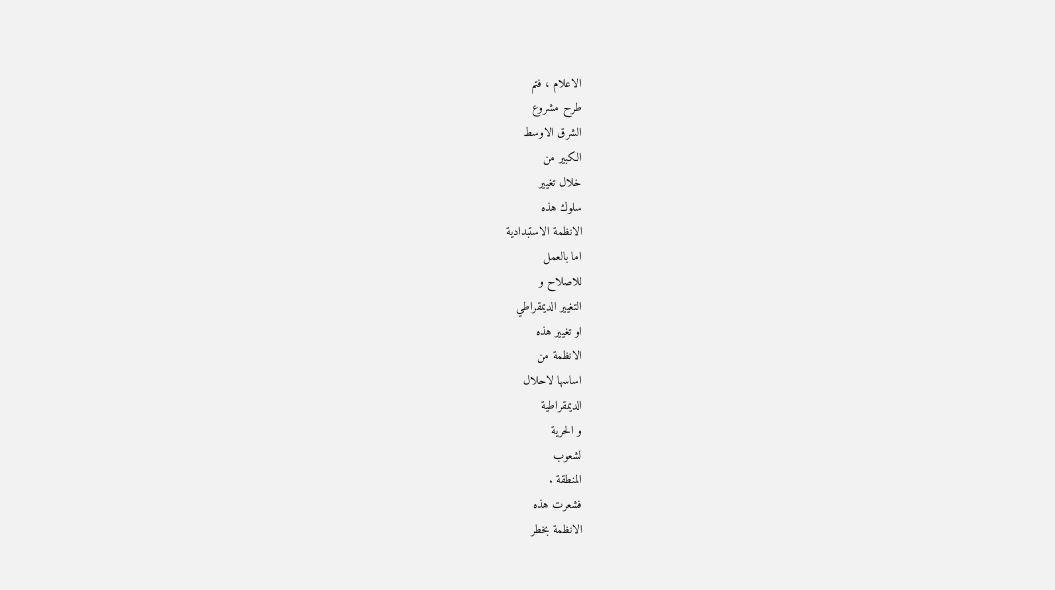الاعلام ، فتم
طرح مشروع
الشرق الاوسط
الكبير من
خلال تغيير
سلوك هذه
الانظمة الاستبدادية
اما بالعمل
للاصلاح و
التغيير الديمقراطي
او تغيير هذه
الانظمة من
اساسها لاحلال
الديمقراطية
و الحرية
لشعوب
المنطقة .
فشعرت هذه
الانظمة بخطر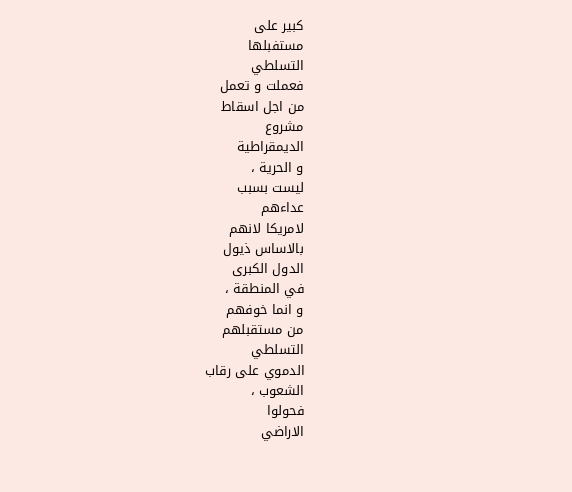كبير على
مستفبلها
التسلطي
فعملت و تعمل
من اجل اسقاط
مشروع
الديمقراطية
و الحرية ،
ليست بسبب
عداءهم
لامريكا لانهم
بالاساس ذيول
الدول الكبرى
في المنطقة ،
و انما خوفهم
من مستقبلهم
التسلطي
الدموي على رقاب
الشعوب ،
فحولوا
الاراضي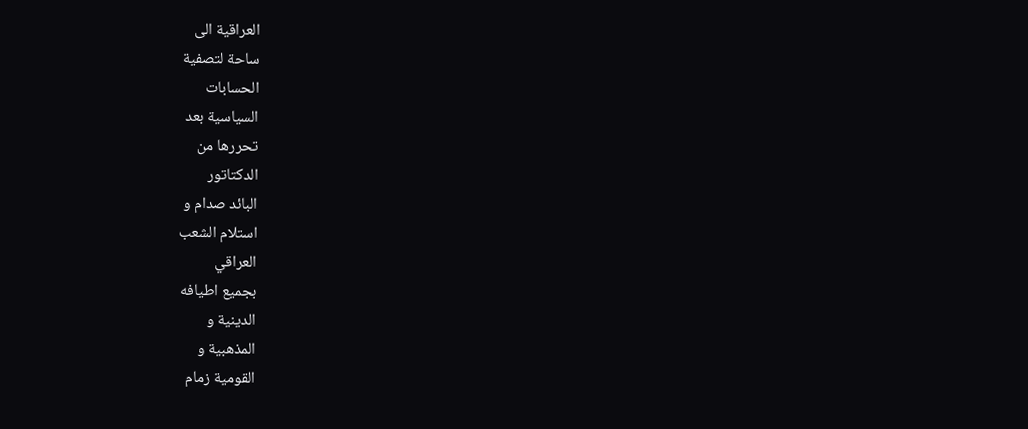العراقية الى
ساحة لتصفية
الحسابات
السياسية بعد
تحررها من
الدكتاتور
البائد صدام و
استلام الشعب
العراقي
بجميع اطيافه
الدينية و
المذهبية و
القومية زمام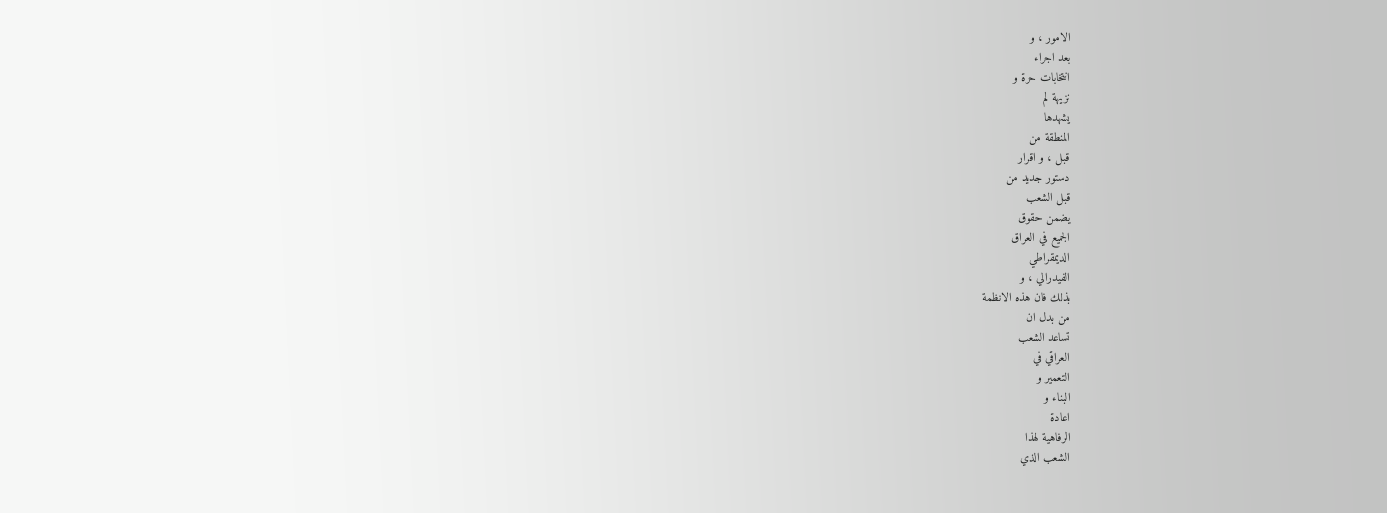الامور ، و
بعد اجراء
انتخابات حرة و
نزيهة لم
يشهدها
المنطقة من
قبل ، و اقرار
دستور جديد من
قبل الشعب
يضمن حقوق
الجميع في العراق
الديمقراطي
الفيدرالي ، و
بذلك فان هذه الانظمة
من بدل ان
تساعد الشعب
العراقي في
التعمير و
البناء و
اعادة
الرفاهية لهذا
الشعب الذي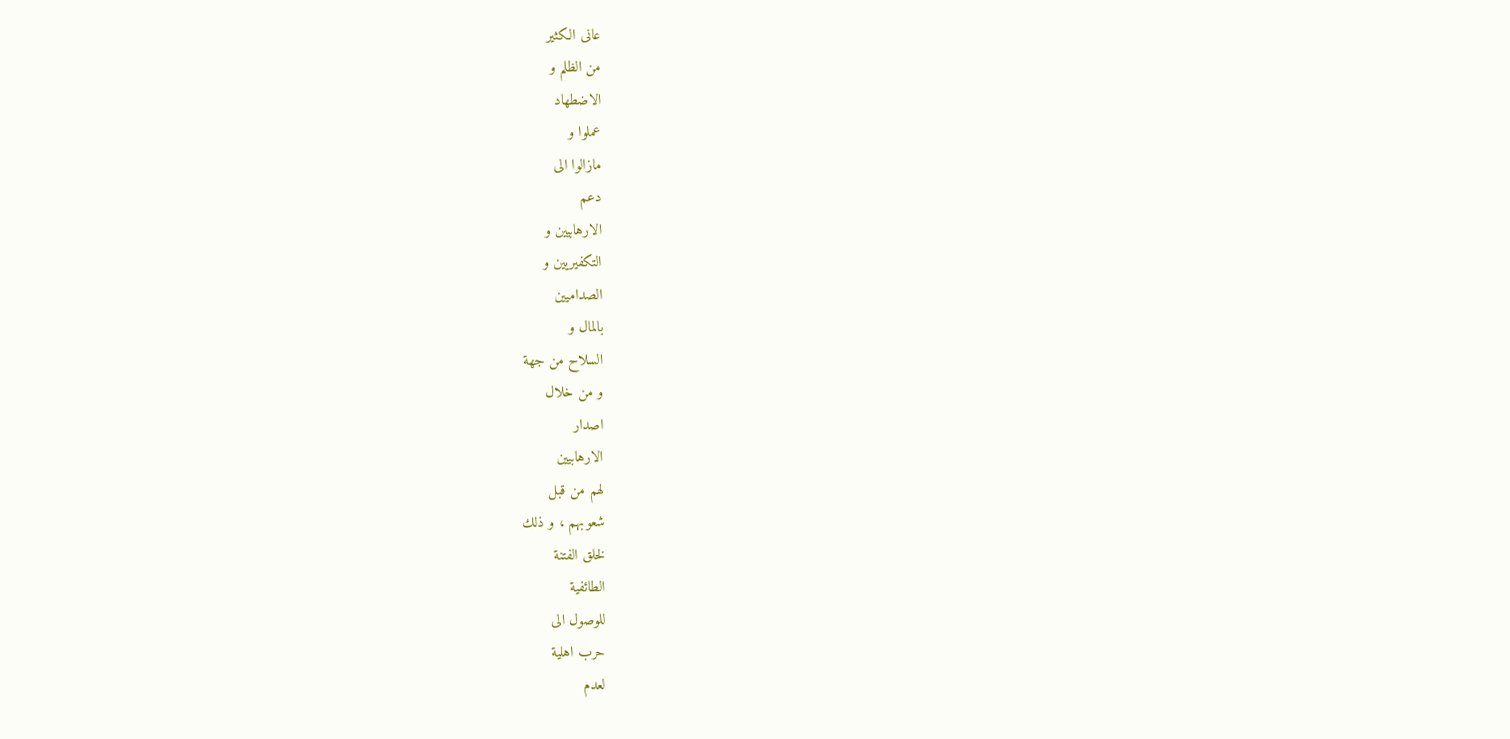عانى الكثير
من الظلم و
الاضطهاد
عملوا و
مازالوا الى
دعم
الارهابيين و
التكفيريين و
الصداميين
بالمال و
السلاح من جهة
و من خلال
اصدار
الارهابيين
لهم من قبل
شعوبهم ، و ذلك
لخلق الفتنة
الطائفية
للوصول الى
حرب اهلية
لعدم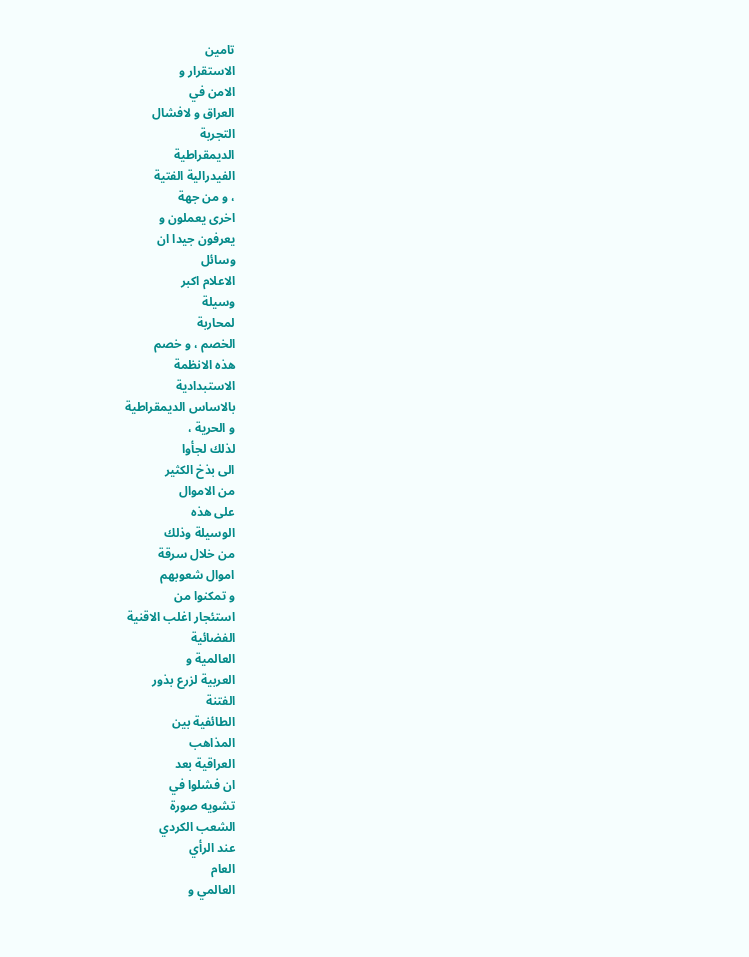تامين
الاستقرار و
الامن في
العراق و لافشال
التجربة
الديمقراطية
الفيدرالية الفتية
، و من جهة
اخرى يعملون و
يعرفون جيدا ان
وسائل
الاعلام اكبر
وسيلة
لمحاربة
الخصم ، و خصم
هذه الانظمة
الاستبدادية
بالاساس الديمقراطية
و الحرية ،
لذلك لجأوا
الى بذخ الكثير
من الاموال
على هذه
الوسيلة وذلك
من خلال سرقة
اموال شعوبهم
و تمكنوا من
استئجار اغلب الاقنية
الفضائية
العالمية و
العربية لزرع بذور
الفتنة
الطائفية بين
المذاهب
العراقية بعد
ان فشلوا في
تشويه صورة
الشعب الكردي
عند الرأي
العام
العالمي و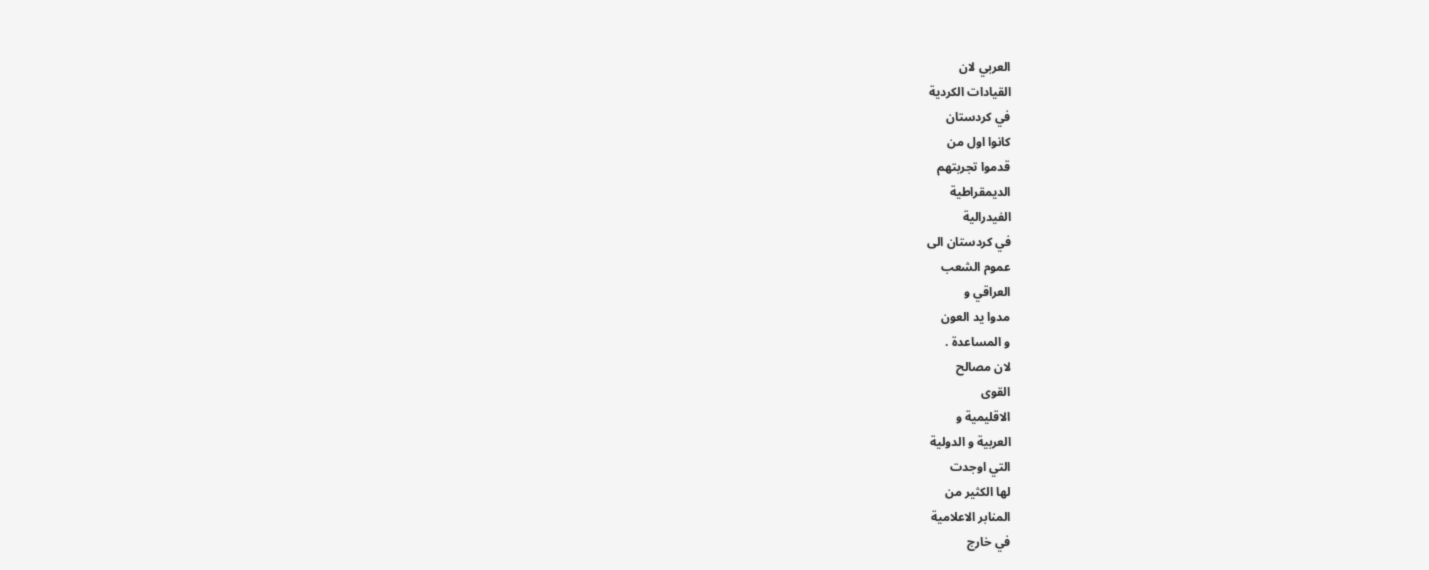العربي لان
القيادات الكردية
في كردستان
كانوا اول من
قدموا تجربتهم
الديمقراطية
الفيدرالية
في كردستان الى
عموم الشعب
العراقي و
مدوا يد العون
و المساعدة .
لان مصالح
القوى
الاقليمية و
العربية و الدولية
التي اوجدت
لها الكثير من
المنابر الاعلامية
في خارج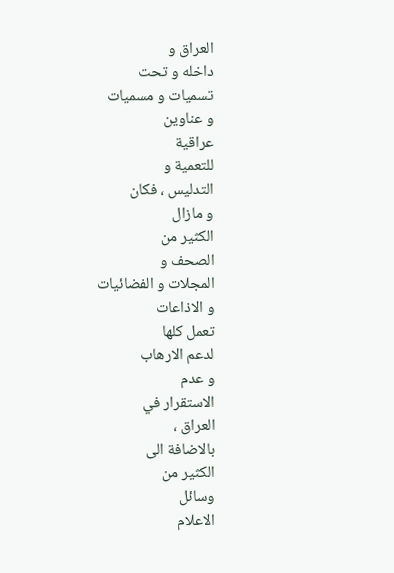العراق و
داخله و تحت
تسميات و مسميات
و عناوين
عراقية
للتعمية و
التدليس ، فكان
و مازال
الكثير من
الصحف و
المجلات و الفضائيات
و الاذاعات
تعمل كلها
لدعم الارهاب
و عدم
الاستقرار في
العراق ،
بالاضافة الى
الكثير من
وسائل
الاعلام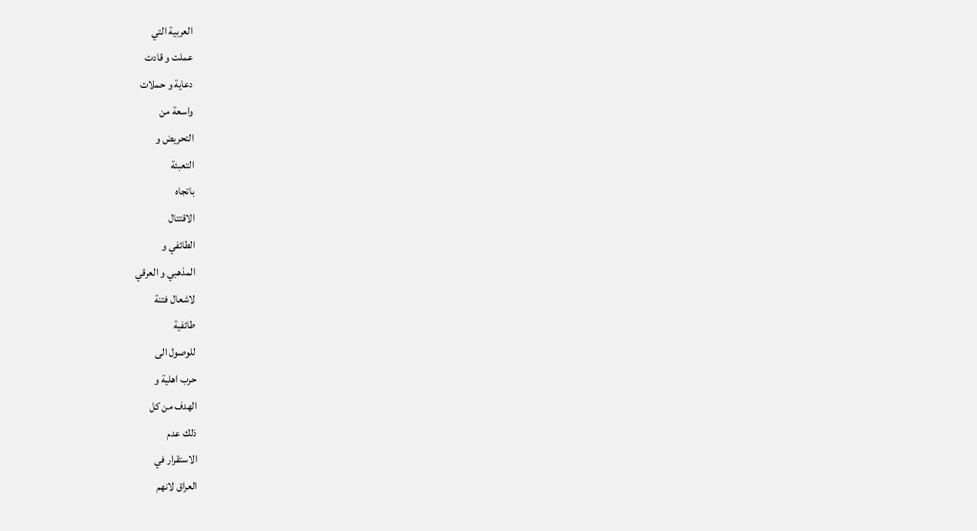العربية التي
عملت و قادت
دعاية و حملات
واسعة من
التحريض و
التعبئة
باتجاه
الاقتتال
الطائفي و
المذهبي و العرقي
لاشعال فتنة
طائفية
للوصول الى
حرب اهلية و
الهدف من كل
ذلك عدم
الاستقرار في
العراق لانهم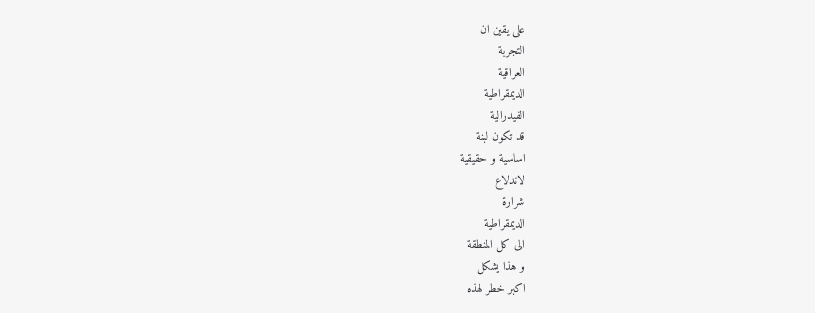على يقين ان
التجربة
العراقية
الديمقراطية
الفيدرالية
قد تكون لبنة
اساسية و حقيقية
لاندلاع
شرارة
الديمقراطية
الى كل المنطقة
و هذا يشكل
اكبر خطر لهذه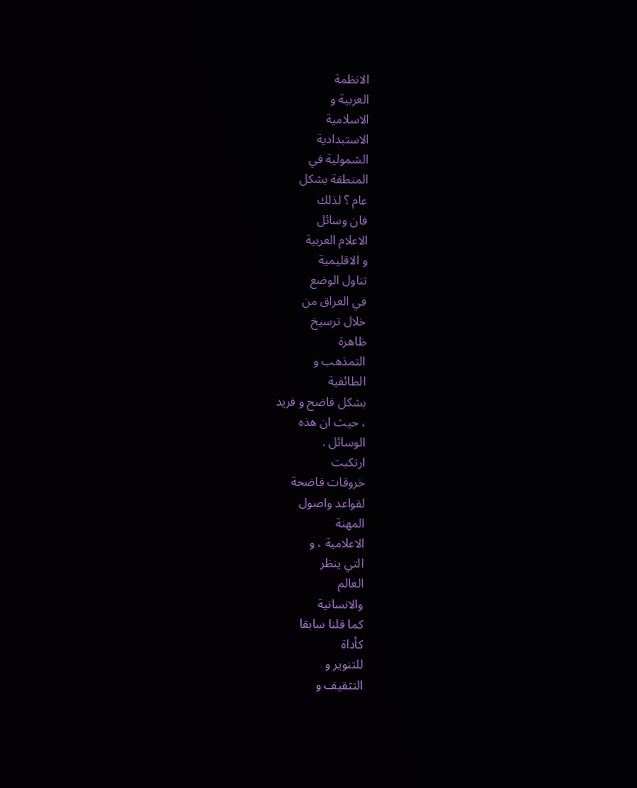الانظمة
العربية و
الاسلامية
الاستبدادية
الشمولية في
المنطقة بشكل
عام ؟ لذلك
فان وسائل
الاعلام العربية
و الاقليمية
تناول الوضع
في العراق من
خلال ترسيخ
ظاهرة
التمذهب و
الطائفية
بشكل فاضح و فريد
، حيث ان هذه
الوسائل .
ارتكبت
خروقات فاضحة
لقواعد واصول
المهنة
الاعلامية ، و
التي ينظر
العالم
والانسانية
كما قلنا سابقا
كأداة
للتنوير و
التثقيف و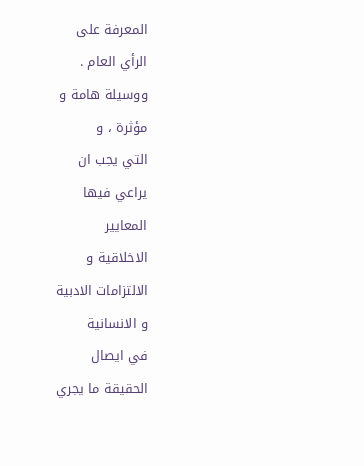المعرفة على
الرأي العام .
ووسيلة هامة و
مؤثرة ، و
التي يجب ان
يراعي فيها
المعايير
الاخلاقية و
الالتزامات الادبية
و الانسانية
في ايصال
الحقيقة ما يجري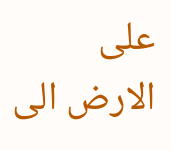على الارض الى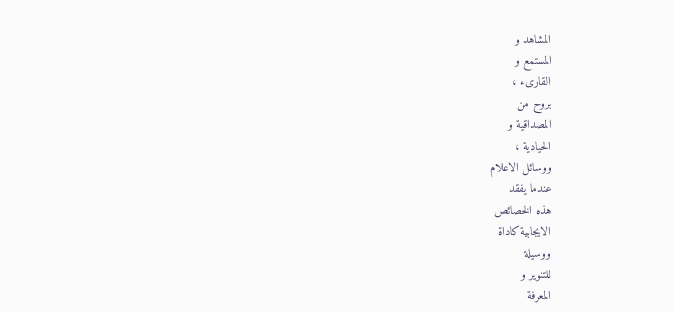المشاهد و
المستمع و
القارىء ،
بروح من
المصداقية و
الحيادية ،
ووسائل الاعلام
عندما يفقد
هذه الخصائص
الايجابية كاداة
ووسيلة
للتنوير و
المعرفة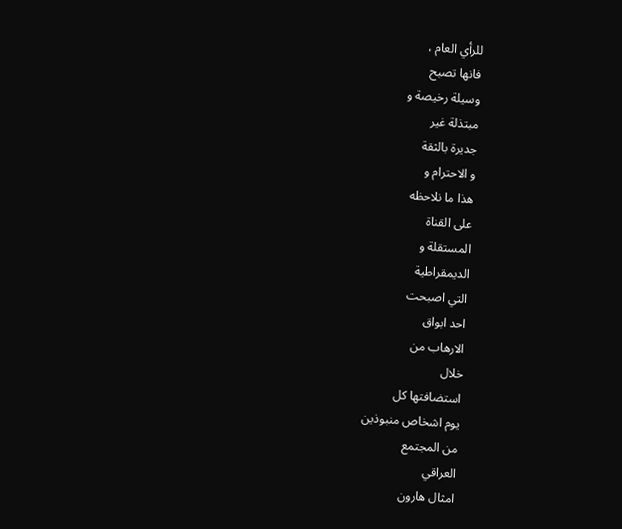للرأي العام ،
فانها تصبح
وسيلة رخيصة و
مبتذلة غير
جديرة بالثقة
و الاحترام و
هذا ما نلاحظه
على القناة
المستقلة و
الديمقراطية
التي اصبحت
احد ابواق
الارهاب من
خلال
استضافتها كل
يوم اشخاص منبوذين
من المجتمع
العراقي
امثال هارون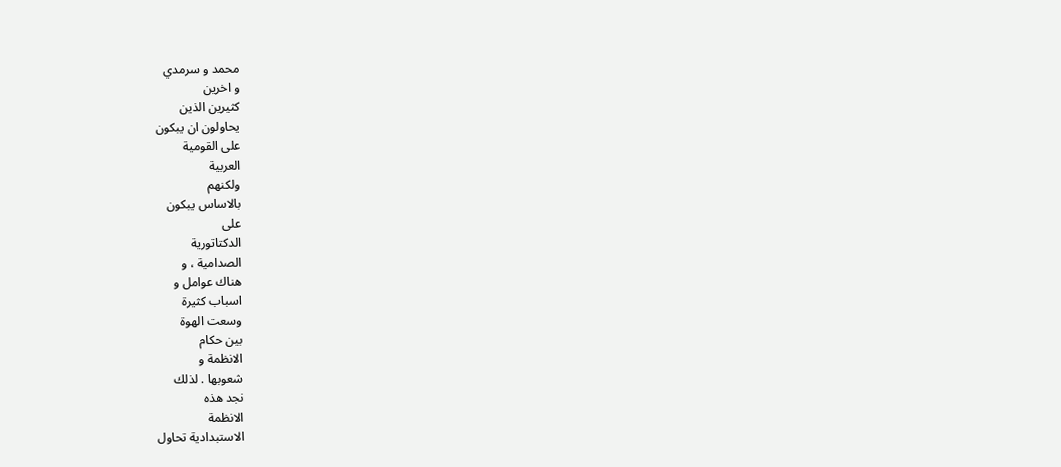محمد و سرمدي
و اخرين
كثيرين الذين
يحاولون ان يبكون
على القومية
العربية
ولكنهم
بالاساس يبكون
على
الدكتاتورية
الصدامية ، و
هناك عوامل و
اسباب كثيرة
وسعت الهوة
بين حكام
الانظمة و
شعوبها . لذلك
نجد هذه
الانظمة
الاستبدادية تحاول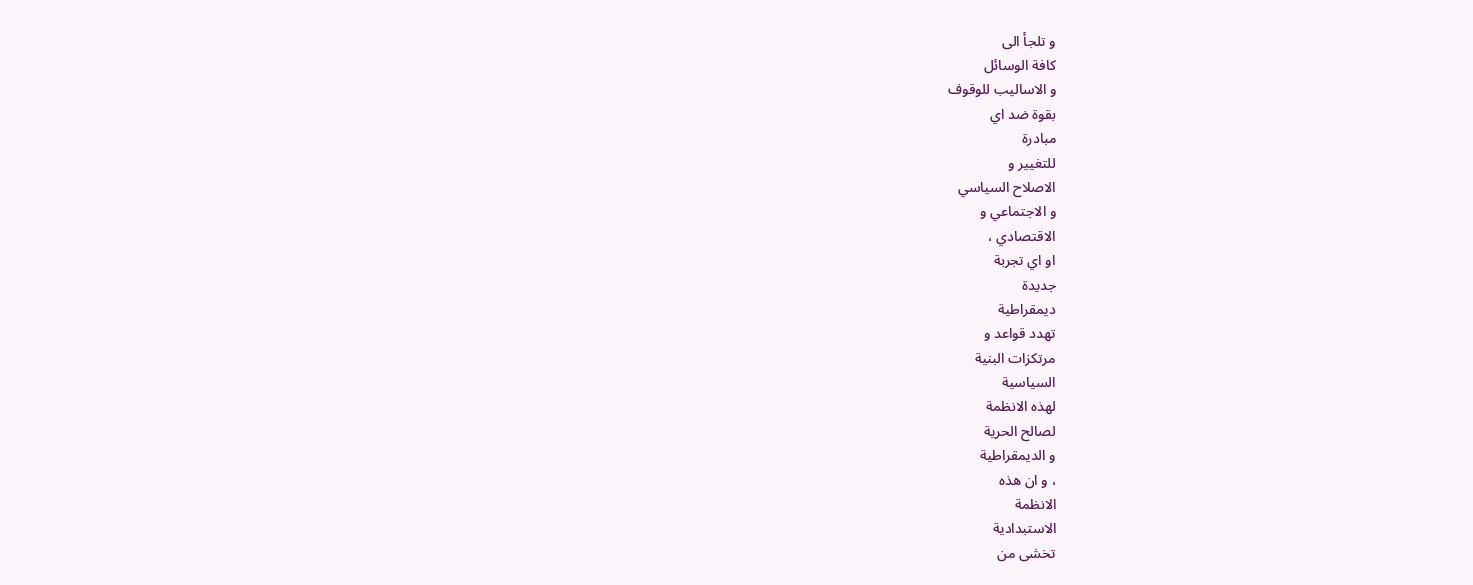و تلجأ الى
كافة الوسائل
و الاساليب للوقوف
بقوة ضد اي
مبادرة
للتغيير و
الاصلاح السياسي
و الاجتماعي و
الاقتصادي ،
او اي تجربة
جديدة
ديمقراطية
تهدد قواعد و
مرتكزات البنية
السياسية
لهذه الانظمة
لصالح الحرية
و الديمقراطية
، و ان هذه
الانظمة
الاستبدادية
تخشى من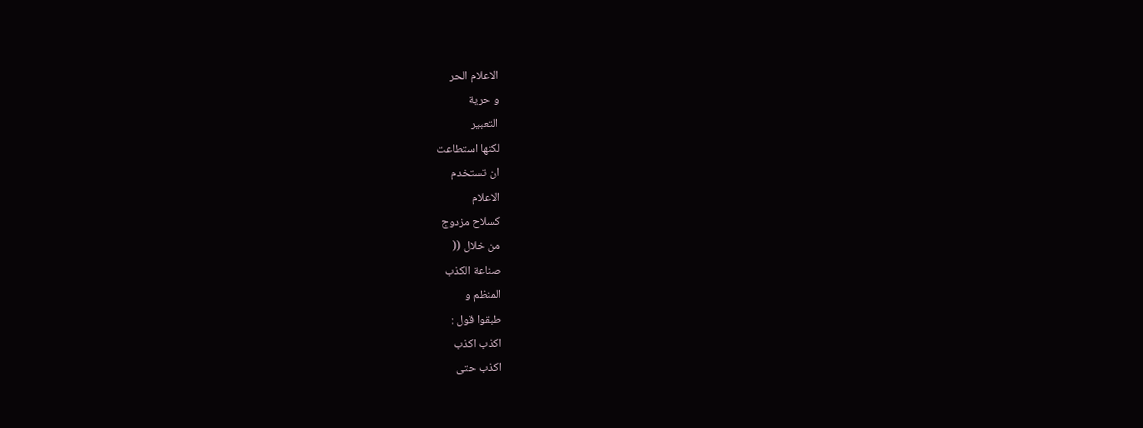الاعلام الحر
و حرية
التعبير
لكنها استطاعت
ان تستخدم
الاعلام
كسلاح مزدوج
من خلال ((
صناعة الكذب
المنظم و
طبقوا قول :
اكذب اكذب
اكذب حتى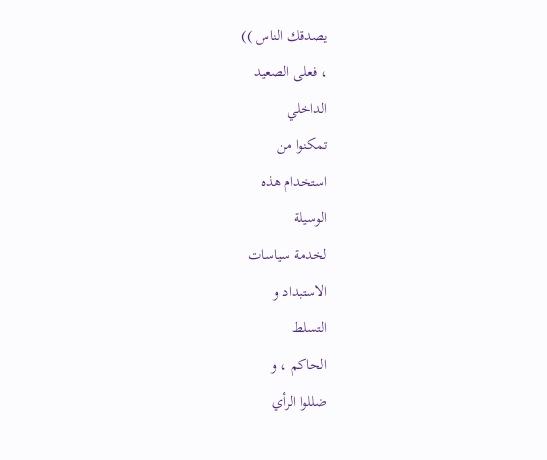يصدقك الناس ))
، فعلى الصعيد
الداخلي
تمكنوا من
استخدام هذه
الوسيلة
لخدمة سياسات
الاستبداد و
التسلط
الحاكم ، و
ضللوا الرأي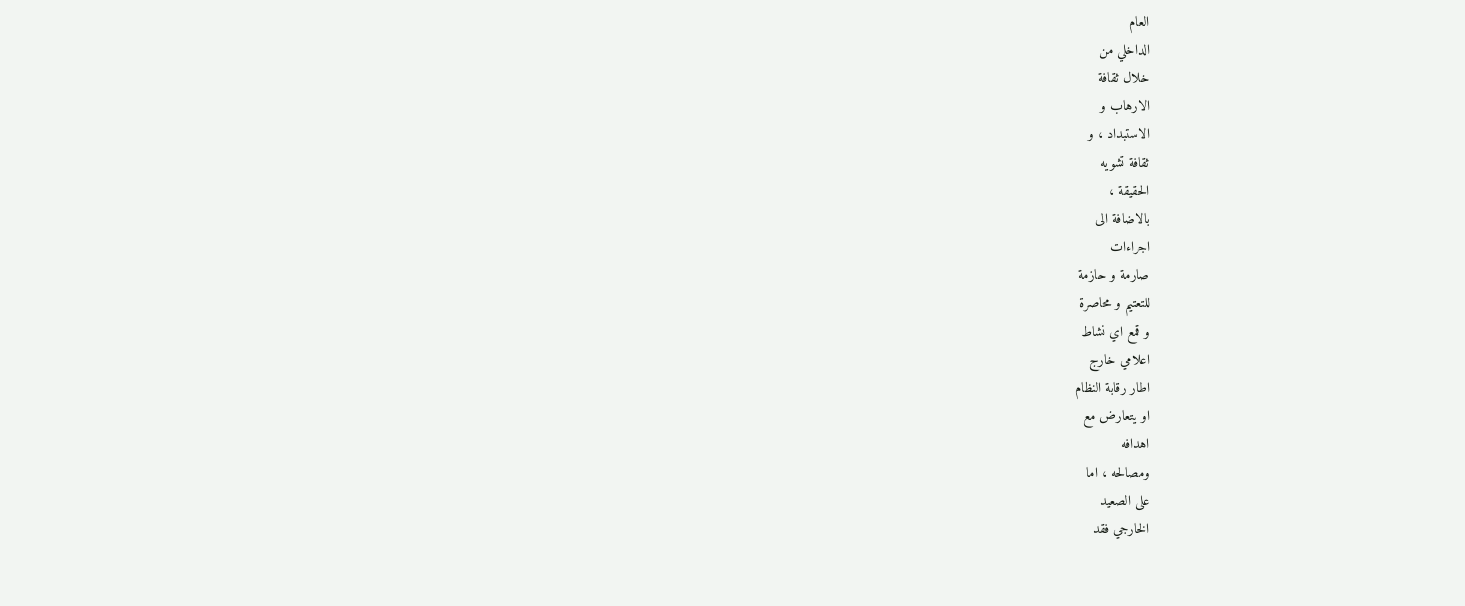العام
الداخلي من
خلال ثقافة
الارهاب و
الاستبداد ، و
ثقافة تشويه
الحقيقة ،
بالاضافة الى
اجراءات
صارمة و حازمة
للتعتيم و محاصرة
و قمع اي نشاط
اعلامي خارج
اطار رقابة النظام
او يتعارض مع
اهدافه
ومصالحه ، اما
على الصعيد
الخارجي فقد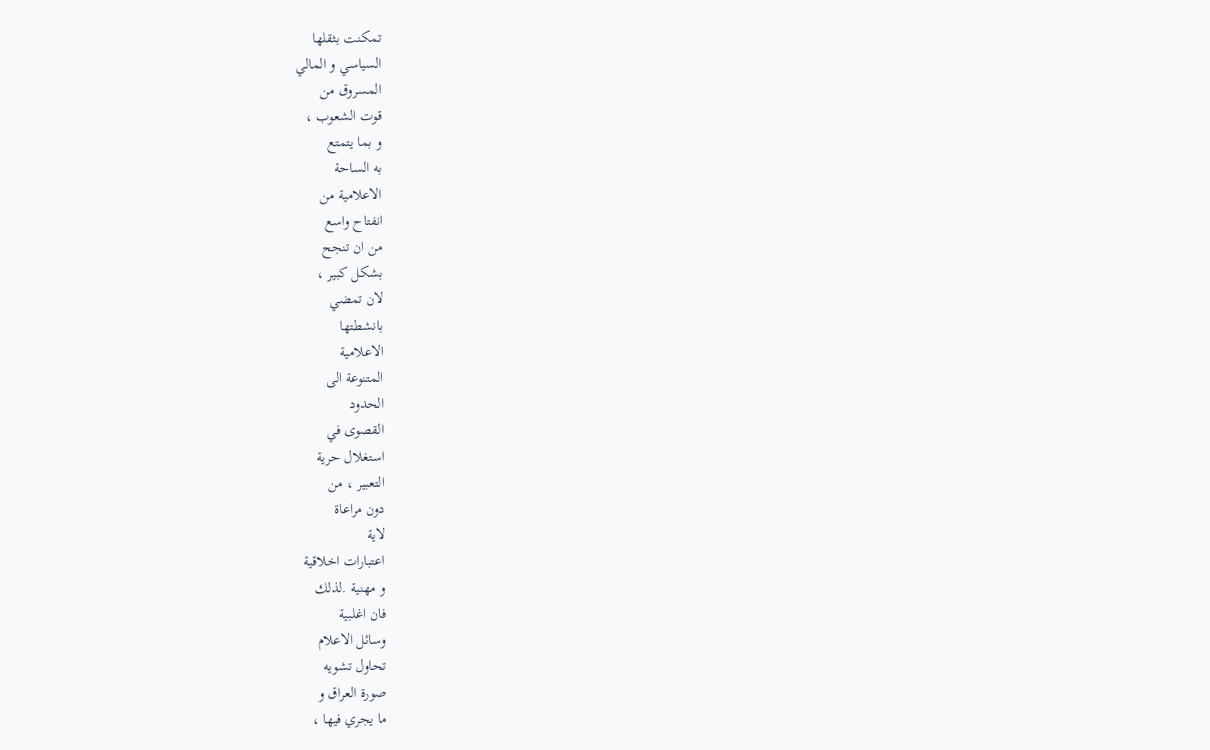تمكنت بثقلها
السياسي و المالي
المسروق من
قوت الشعوب ،
و بما يتمتع
به الساحة
الاعلامية من
انفتاح واسع
من ان تنجح
بشكل كبير ،
لان تمضي
بانشطتها
الاعلامية
المتنوعة الى
الحدود
القصوى في
استغلال حرية
التعبير ، من
دون مراعاة
لاية
اعتبارات اخلاقية
و مهنية .لذلك
فان اغلبية
وسائل الاعلام
تحاول تشويه
صورة العراق و
ما يجري فيها ،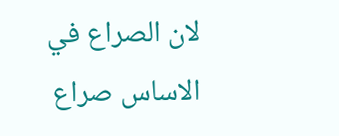لان الصراع في
الاساس صراع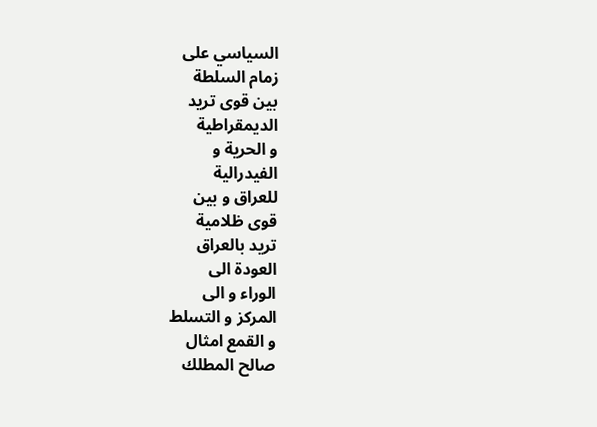السياسي على
زمام السلطة
بين قوى تريد
الديمقراطية
و الحرية و
الفيدرالية
للعراق و بين
قوى ظلامية
تريد بالعراق
العودة الى
الوراء و الى
المركز و التسلط
و القمع امثال
صالح المطلك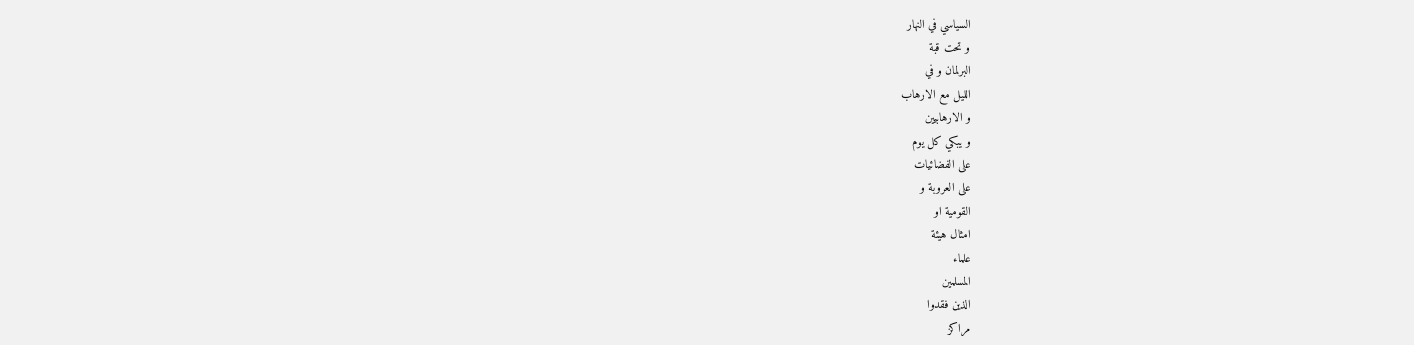السياسي في النهار
و تحت قبة
البرلمان و في
الليل مع الارهاب
و الارهابيين
و يبكي كل يوم
على الفضائيات
على العروبة و
القومية او
امثال هيئة
علماء
المسلمين
الذين فقدوا
مراكز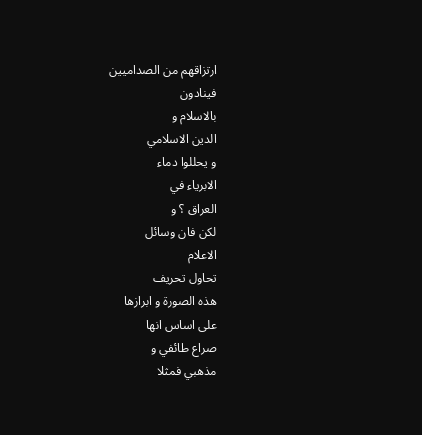ارتزاقهم من الصداميين
فينادون
بالاسلام و
الدين الاسلامي
و يحللوا دماء
الابرياء في
العراق ؟ و
لكن فان وسائل
الاعلام
تحاول تحريف
هذه الصورة و ابرازها
على اساس انها
صراع طائفي و
مذهبي فمثلا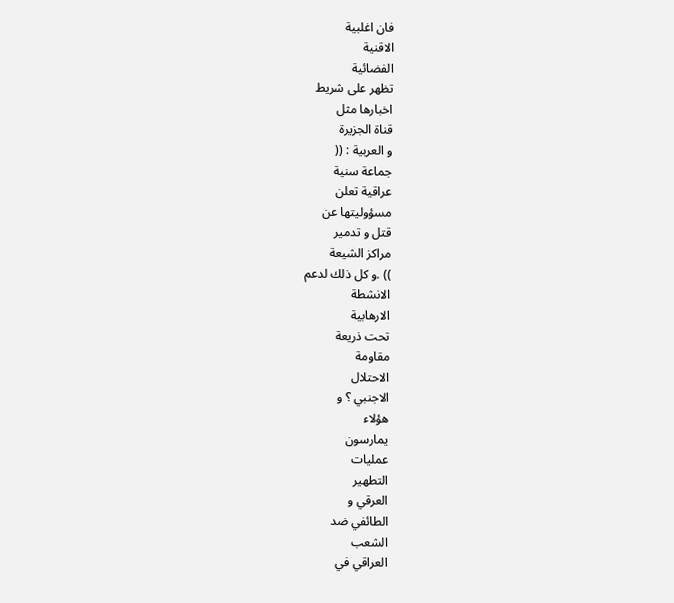فان اغلبية
الاقنية
الفضائية
تظهر على شريط
اخبارها مثل
قناة الجزيرة
و العربية : ((
جماعة سنية
عراقية تعلن
مسؤوليتها عن
قتل و تدمير
مراكز الشيعة
)) .و كل ذلك لدعم
الانشطة
الارهابية
تحت ذريعة
مقاومة
الاحتلال
الاجنبي ؟ و
هؤلاء
يمارسون
عمليات
التطهير
العرقي و
الطائفي ضد
الشعب
العراقي في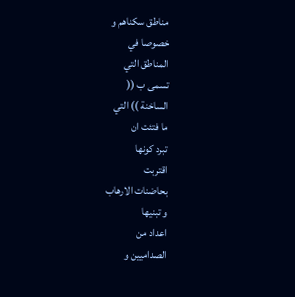مناطق سكناهم و
خصوصا في
المناطق التي
تسمى ب ((
الساخنة )) التي
ما فتئت ان
تبرد كونها
اقتربت
بحاضنات الارهاب
و تبنيها
اعداد من
الصداميين و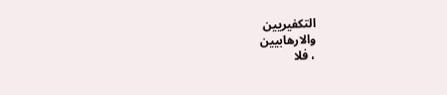التكفيريين
والارهابيين
، فلا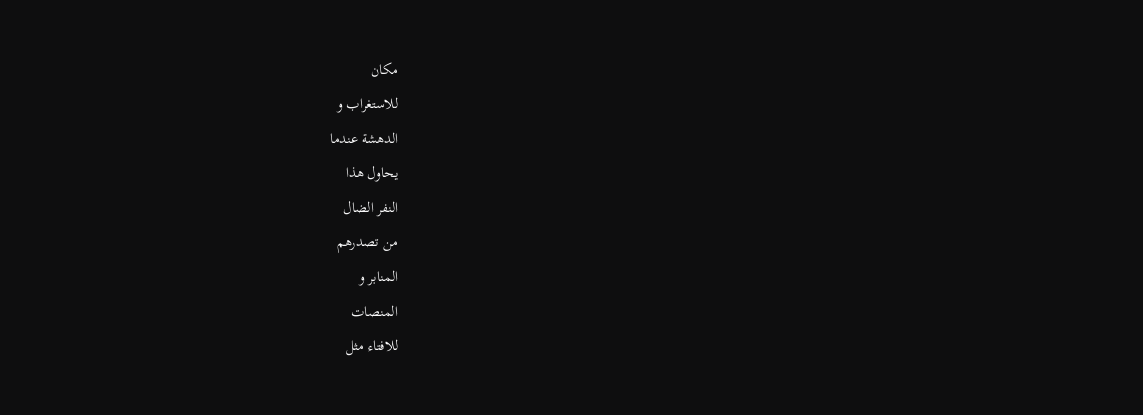مكان
للاستغراب و
الدهشة عندما
يحاول هذا
النفر الضال
من تصدرهم
المنابر و
المنصات
للافتاء مثل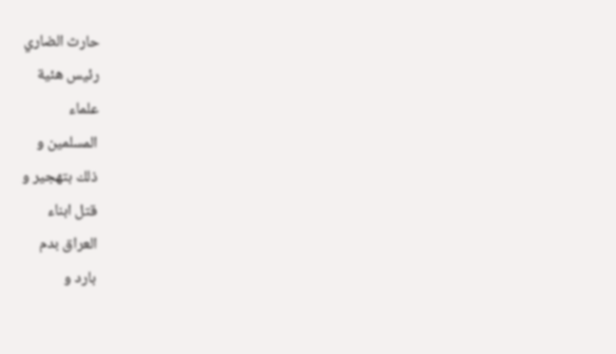حارث الضاري
رئيس هئية
علماء
المسلمين و
ذلك بتهجير و
قتل ابناء
العراق بدم
بارد و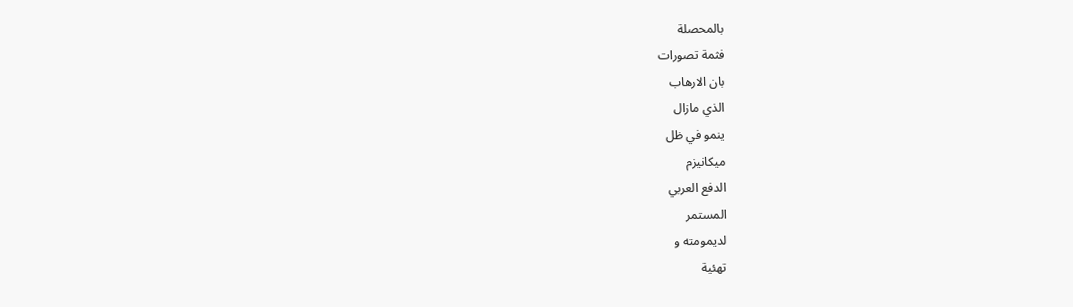بالمحصلة
فثمة تصورات
بان الارهاب
الذي مازال
ينمو في ظل
ميكانيزم
الدفع العربي
المستمر
لديمومته و
تهئية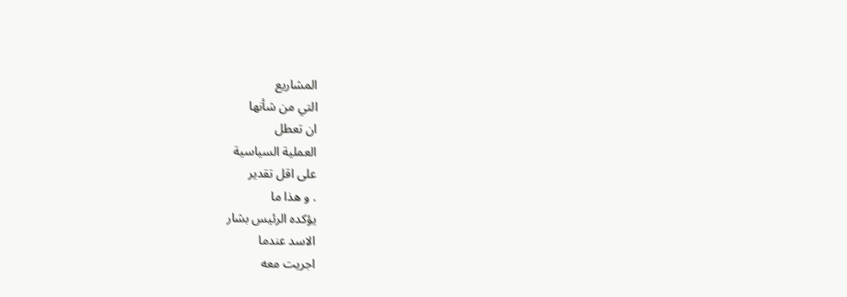المشاريع
التي من شأنها
ان تعطل
العملية السياسية
على اقل تقدير
. و هذا ما
يؤكده الرئيس بشار
الاسد عندما
اجريت معه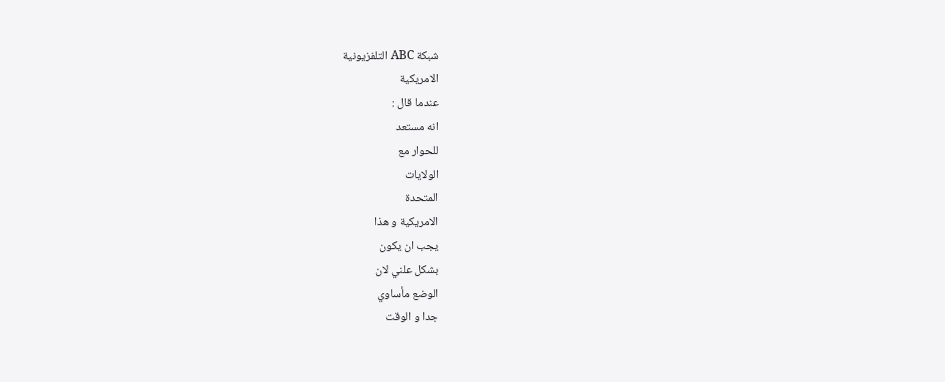شبكة ABC التلفزيونية
الامريكية
عندما قال :
انه مستعد
للحوار مع
الولايات
المتحدة
الامريكية و هذا
يجب ان يكون
بشكل علني لان
الوضع مأساوي
جدا و الوقت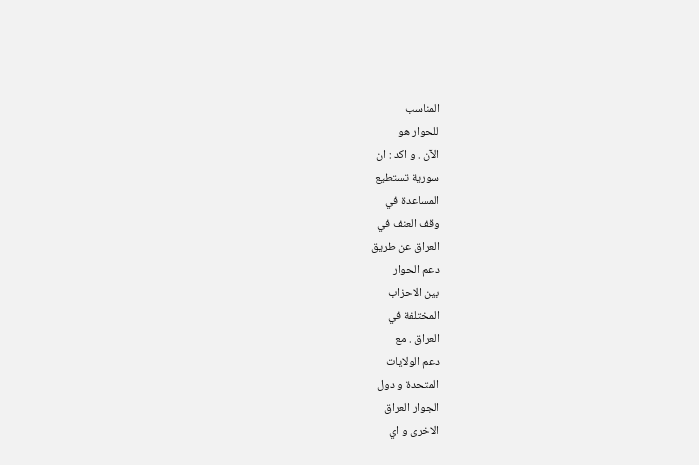المناسب
للحوار هو
الآن . و اكد : ان
سورية تستطيع
المساعدة في
وقف العنف في
العراق عن طريق
دعم الحوار
بين الاحزاب
المختلفة في
العراق . مع
دعم الولايات
المتحدة و دول
الجوار العراق
الاخرى و اي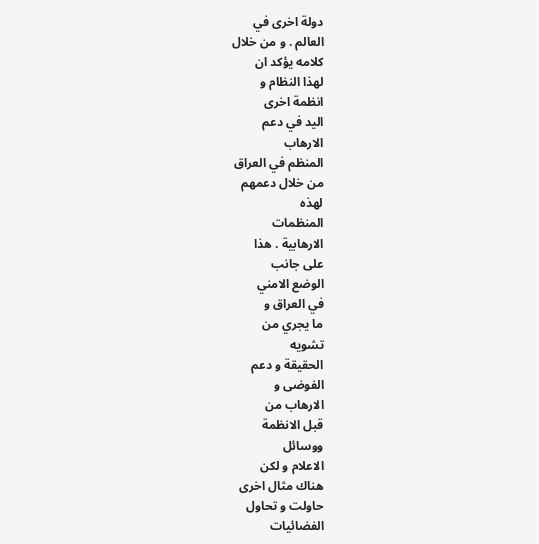دولة اخرى في
العالم . و من خلال
كلامه يؤكد ان
لهذا النظام و
انظمة اخرى
اليد في دعم
الارهاب
المنظم في العراق
من خلال دعمهم
لهذه
المنظمات
الارهابية . هذا
على جانب
الوضع الامني
في العراق و
ما يجري من
تشويه
الحقيقة و دعم
الفوضى و
الارهاب من
قبل الانظمة
ووسائل
الاعلام و لكن
هناك مثال اخرى
حاولت و تحاول
الفضائيات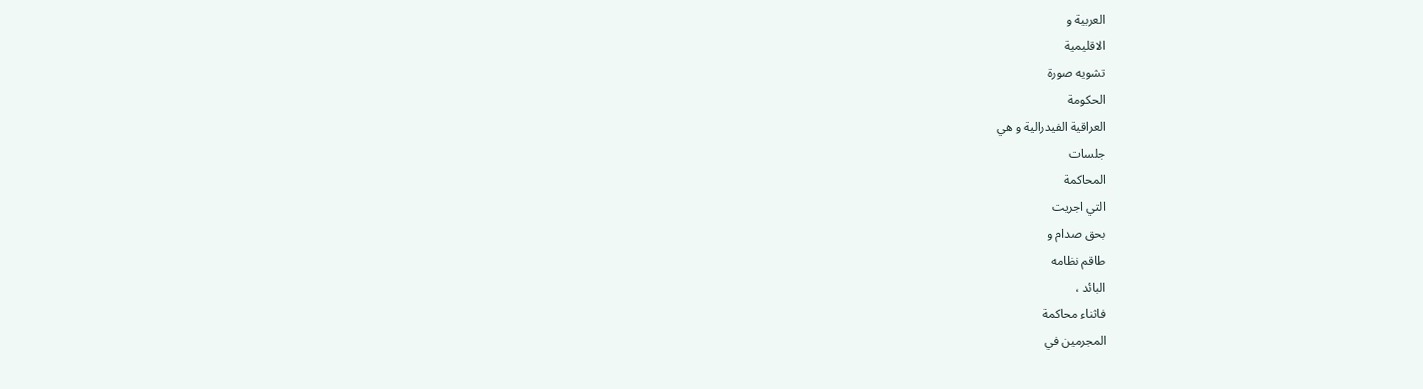العربية و
الاقليمية
تشويه صورة
الحكومة
العراقية الفيدرالية و هي
جلسات
المحاكمة
التي اجريت
بحق صدام و
طاقم نظامه
البائد ،
فاثناء محاكمة
المجرمين في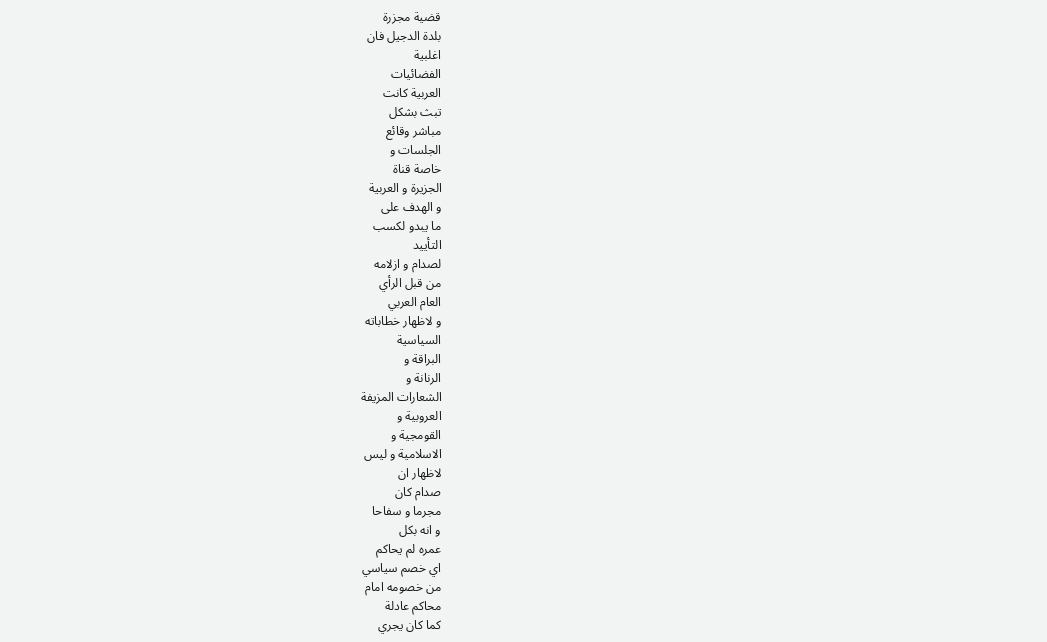قضية مجزرة
بلدة الدجيل فان
اغلبية
الفضائيات
العربية كانت
تبث بشكل
مباشر وقائع
الجلسات و
خاصة قناة
الجزيرة و العربية
و الهدف على
ما يبدو لكسب
التأييد
لصدام و ازلامه
من قبل الرأي
العام العربي
و لاظهار خطاباته
السياسية
البراقة و
الرنانة و
الشعارات المزيفة
العروبية و
القومجية و
الاسلامية و ليس
لاظهار ان
صدام كان
مجرما و سفاحا
و انه بكل
عمره لم يحاكم
اي خصم سياسي
من خصومه امام
محاكم عادلة
كما كان يجري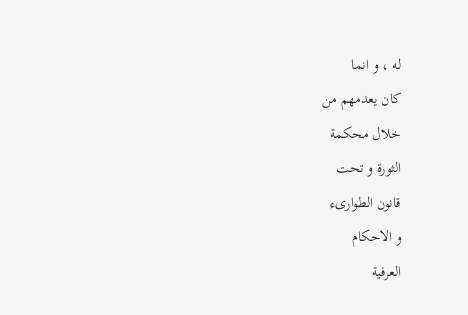له ، و انما
كان يعدمهم من
خلال محكمة
الثورة و تحت
قانون الطوارىء
و الاحكام
العرفية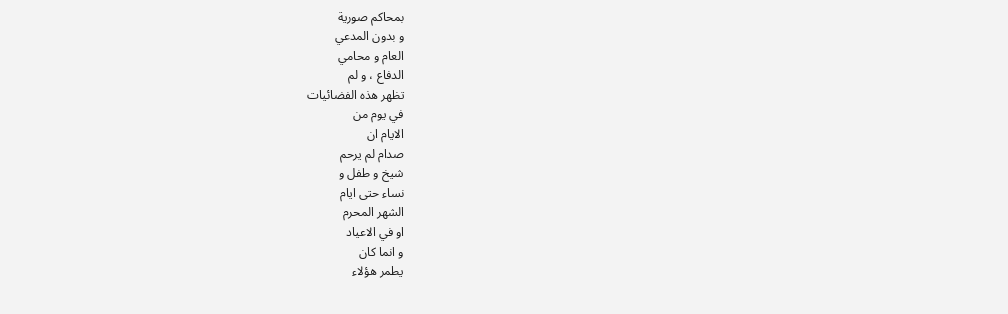بمحاكم صورية
و بدون المدعي
العام و محامي
الدفاع ، و لم
تظهر هذه الفضائيات
في يوم من
الايام ان
صدام لم يرحم
شيخ و طفل و
نساء حتى ايام
الشهر المحرم
او في الاعياد
و انما كان
يطمر هؤلاء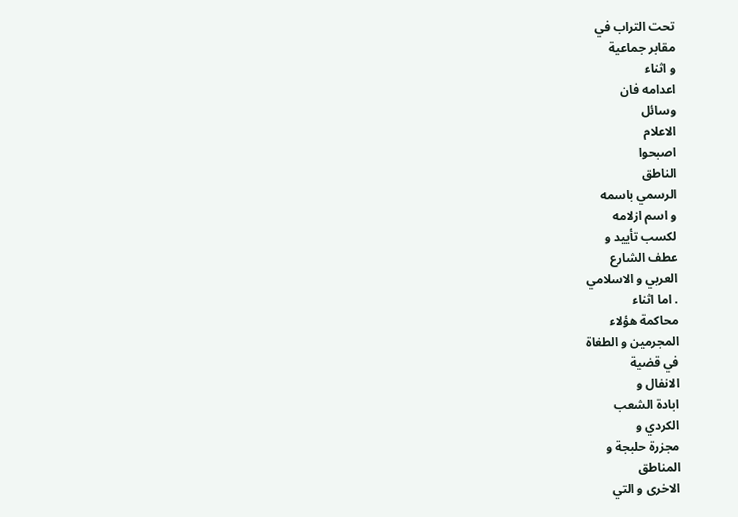تحت التراب في
مقابر جماعية
و اثناء
اعدامه فان
وسائل
الاعلام
اصبحوا
الناطق
الرسمي باسمه
و اسم ازلامه
لكسب تأييد و
عطف الشارع
العربي و الاسلامي
. اما اثناء
محاكمة هؤلاء
المجرمين و الطغاة
في قضية
الانفال و
ابادة الشعب
الكردي و
مجزرة حلبجة و
المناطق
الاخرى و التي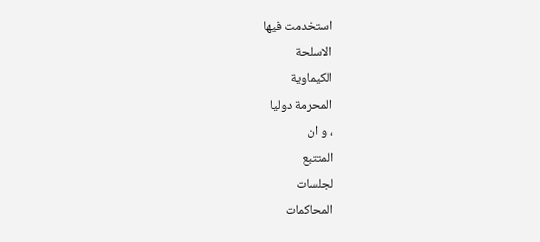استخدمت فيها
الاسلحة
الكيماوية
المحرمة دوليا
، و ان
المتتبع
لجلسات
المحاكمات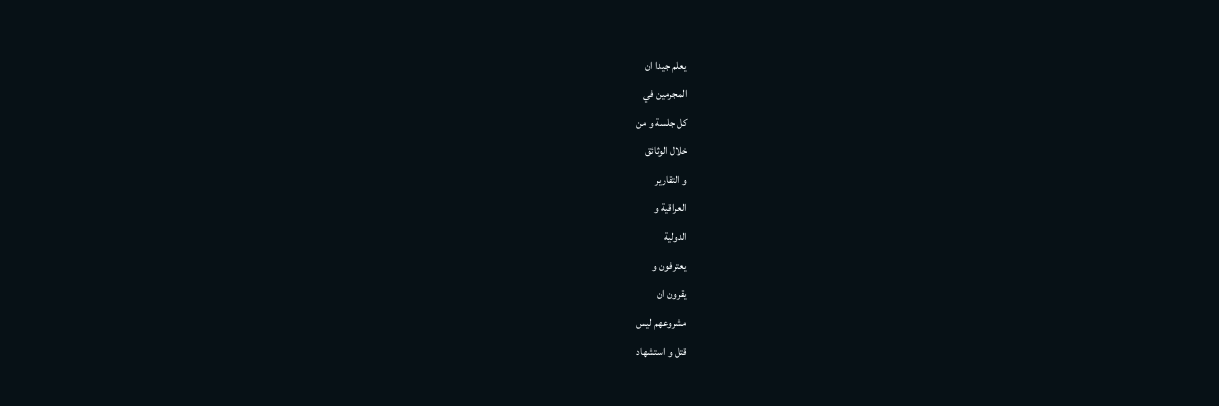يعلم جيدا ان
المجرمين في
كل جلسة و من
خلال الوثائق
و التقارير
العراقية و
الدولية
يعترفون و
يقرون ان
مشروعهم ليس
قتل و استشهاد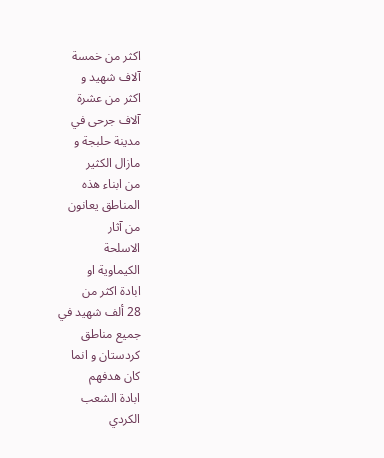اكثر من خمسة
آلاف شهيد و
اكثر من عشرة
آلاف جرحى في
مدينة حلبجة و
مازال الكثير
من ابناء هذه
المناطق يعانون
من آثار
الاسلحة
الكيماوية او
ابادة اكثر من
28 ألف شهيد في
جميع مناطق
كردستان و انما
كان هدفهم
ابادة الشعب
الكردي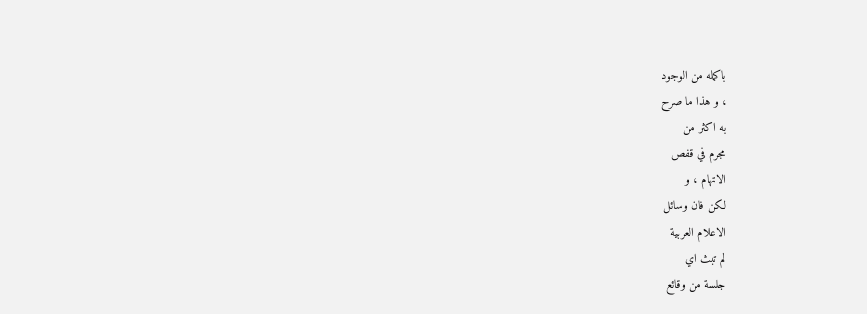باكمله من الوجود
، و هذا ما صرح
به اكثر من
مجرم في قفص
الاتهام ، و
لكن فان وسائل
الاعلام العربية
لم تبث اي
جلسة من وقائع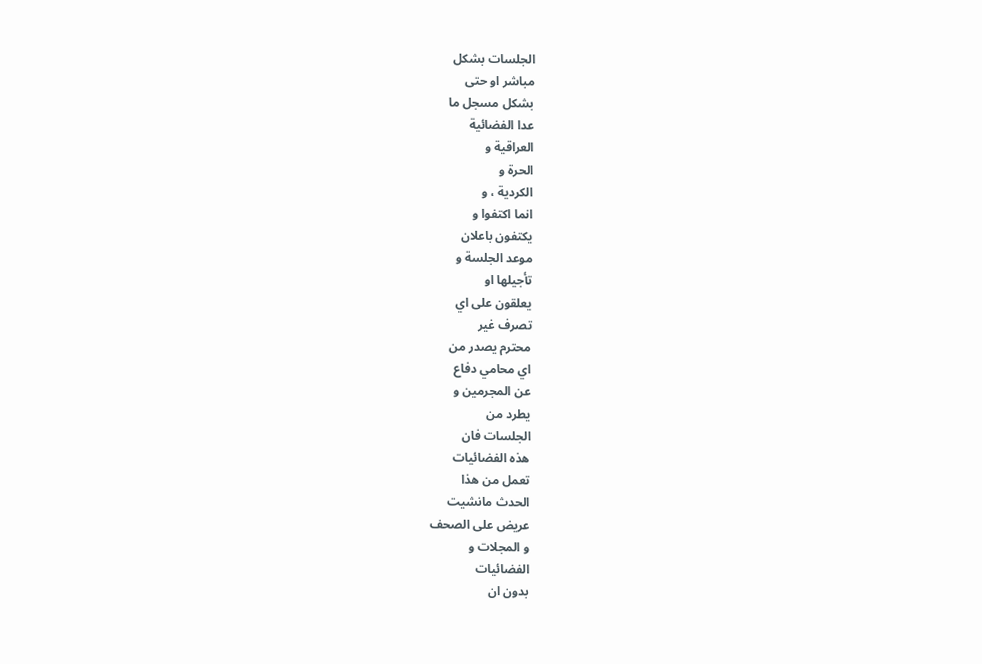الجلسات بشكل
مباشر او حتى
بشكل مسجل ما
عدا الفضائية
العراقية و
الحرة و
الكردية ، و
انما اكتفوا و
يكتفون باعلان
موعد الجلسة و
تأجيلها او
يعلقون على اي
تصرف غير
محترم يصدر من
اي محامي دفاع
عن المجرمين و
يطرد من
الجلسات فان
هذه الفضائيات
تعمل من هذا
الحدث مانشيت
عريض على الصحف
و المجلات و
الفضائيات
بدون ان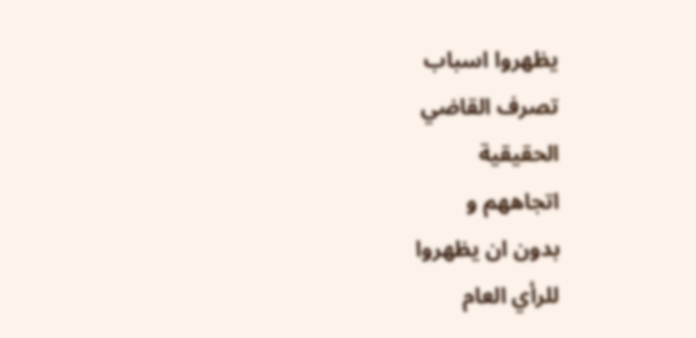يظهروا اسباب
تصرف القاضي
الحقيقية
اتجاههم و
بدون ان يظهروا
للرأي العام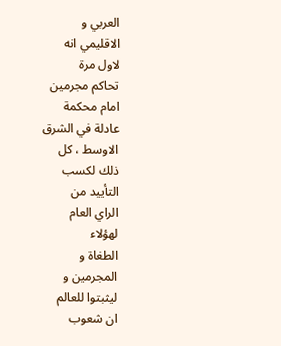العربي و
الاقليمي انه
لاول مرة
تحاكم مجرمين
امام محكمة
عادلة في الشرق
الاوسط ، كل
ذلك لكسب
التأييد من
الراي العام
لهؤلاء
الطغاة و
المجرمين و
ليثبتوا للعالم
ان شعوب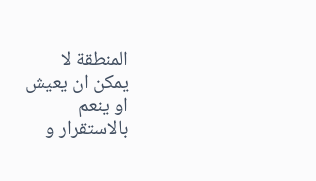المنطقة لا
يمكن ان يعيش
او ينعم
بالاستقرار و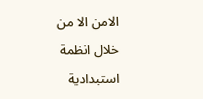الامن الا من
خلال انظمة
استبدادية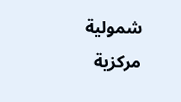شمولية
مركزية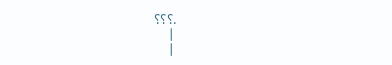.؟؟؟
|
|